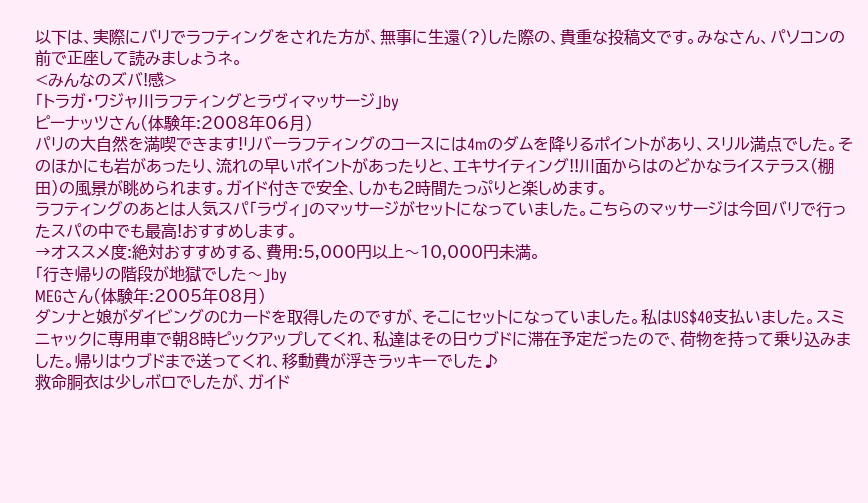以下は、実際にバリでラフティングをされた方が、無事に生還(?)した際の、貴重な投稿文です。みなさん、パソコンの前で正座して読みましょうネ。
<みんなのズバ!感>
「トラガ・ワジャ川ラフティングとラヴィマッサージ」by
ピーナッツさん(体験年:2008年06月)
パリの大自然を満喫できます!リバーラフティングのコースには4mのダムを降りるポイントがあり、スリル満点でした。そのほかにも岩があったり、流れの早いポイントがあったりと、エキサイティング!!川面からはのどかなライステラス(棚田)の風景が眺められます。ガイド付きで安全、しかも2時間たっぷりと楽しめます。
ラフティングのあとは人気スパ「ラヴィ」のマッサージがセットになっていました。こちらのマッサージは今回バリで行ったスパの中でも最高!おすすめします。
→オススメ度:絶対おすすめする、費用:5,000円以上〜10,000円未満。
「行き帰りの階段が地獄でした〜」by
MEGさん(体験年:2005年08月)
ダンナと娘がダイビングのCカードを取得したのですが、そこにセットになっていました。私はUS$40支払いました。スミニャックに専用車で朝8時ピックアップしてくれ、私達はその日ウブドに滞在予定だったので、荷物を持って乗り込みました。帰りはウブドまで送ってくれ、移動費が浮きラッキーでした♪
救命胴衣は少しボロでしたが、ガイド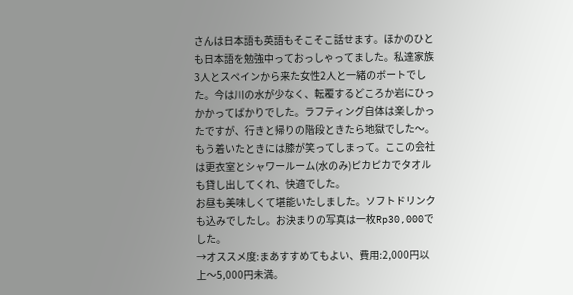さんは日本語も英語もそこそこ話せます。ほかのひとも日本語を勉強中っておっしゃってました。私達家族3人とスペインから来た女性2人と一緒のボートでした。今は川の水が少なく、転覆するどころか岩にひっかかってばかりでした。ラフティング自体は楽しかったですが、行きと帰りの階段ときたら地獄でした〜。もう着いたときには膝が笑ってしまって。ここの会社は更衣室とシャワールーム(水のみ)ピカピカでタオルも貸し出してくれ、快適でした。
お昼も美味しくて堪能いたしました。ソフトドリンクも込みでしたし。お決まりの写真は一枚Rp30,000でした。
→オススメ度:まあすすめてもよい、費用:2,000円以上〜5,000円未満。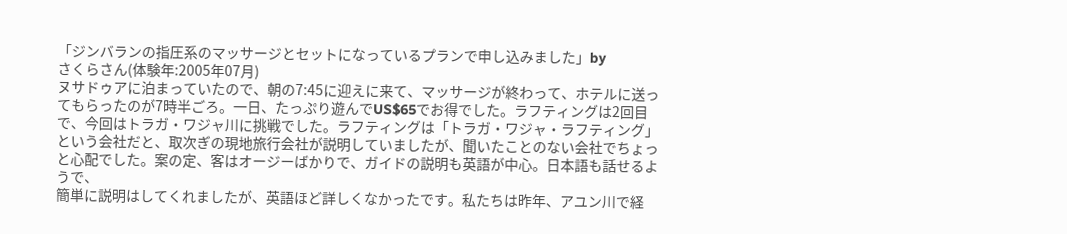「ジンバランの指圧系のマッサージとセットになっているプランで申し込みました」by
さくらさん(体験年:2005年07月)
ヌサドゥアに泊まっていたので、朝の7:45に迎えに来て、マッサージが終わって、ホテルに送ってもらったのが7時半ごろ。一日、たっぷり遊んでUS$65でお得でした。ラフティングは2回目で、今回はトラガ・ワジャ川に挑戦でした。ラフティングは「トラガ・ワジャ・ラフティング」という会社だと、取次ぎの現地旅行会社が説明していましたが、聞いたことのない会社でちょっと心配でした。案の定、客はオージーばかりで、ガイドの説明も英語が中心。日本語も話せるようで、
簡単に説明はしてくれましたが、英語ほど詳しくなかったです。私たちは昨年、アユン川で経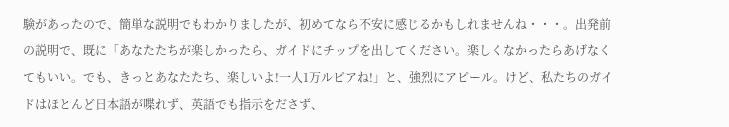験があったので、簡単な説明でもわかりましたが、初めてなら不安に感じるかもしれませんね・・・。出発前の説明で、既に「あなたたちが楽しかったら、ガイドにチップを出してください。楽しくなかったらあげなくてもいい。でも、きっとあなたたち、楽しいよ!一人1万ルピアね!」と、強烈にアピール。けど、私たちのガイドはほとんど日本語が喋れず、英語でも指示をださず、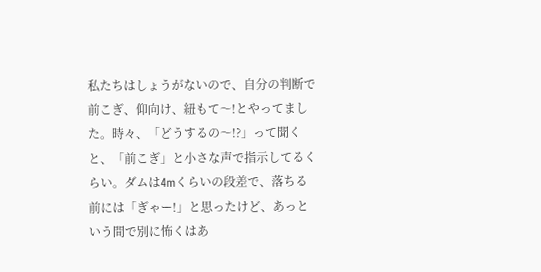私たちはしょうがないので、自分の判断で前こぎ、仰向け、紐もて〜!とやってました。時々、「どうするの〜!?」って聞くと、「前こぎ」と小さな声で指示してるくらい。ダムは4mくらいの段差で、落ちる前には「ぎゃー!」と思ったけど、あっという間で別に怖くはあ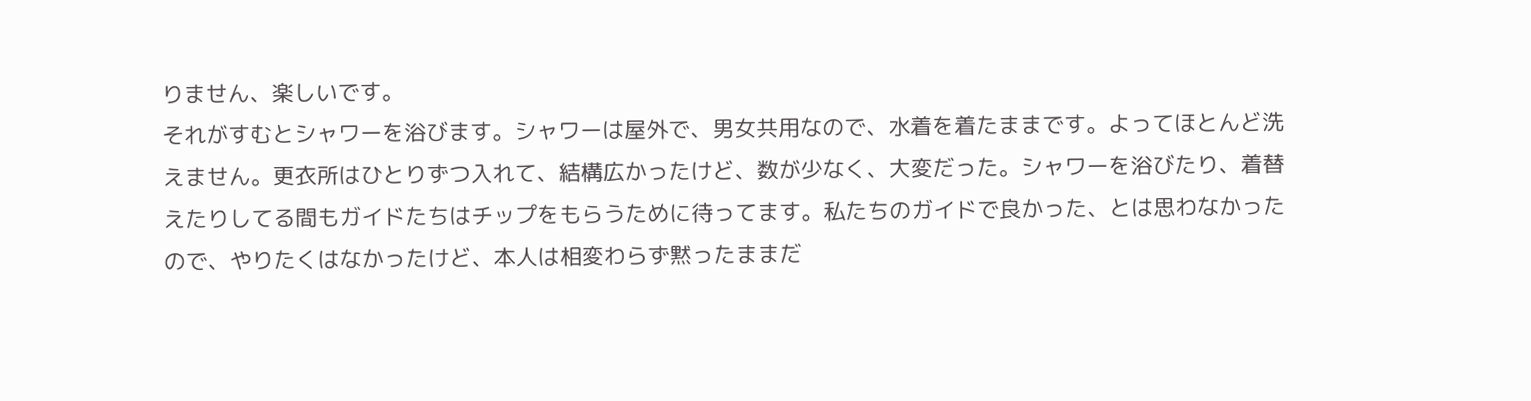りません、楽しいです。
それがすむとシャワーを浴びます。シャワーは屋外で、男女共用なので、水着を着たままです。よってほとんど洗えません。更衣所はひとりずつ入れて、結構広かったけど、数が少なく、大変だった。シャワーを浴びたり、着替えたりしてる間もガイドたちはチップをもらうために待ってます。私たちのガイドで良かった、とは思わなかったので、やりたくはなかったけど、本人は相変わらず黙ったままだ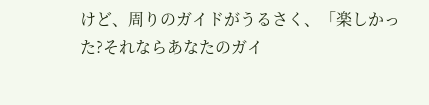けど、周りのガイドがうるさく、「楽しかった?それならあなたのガイ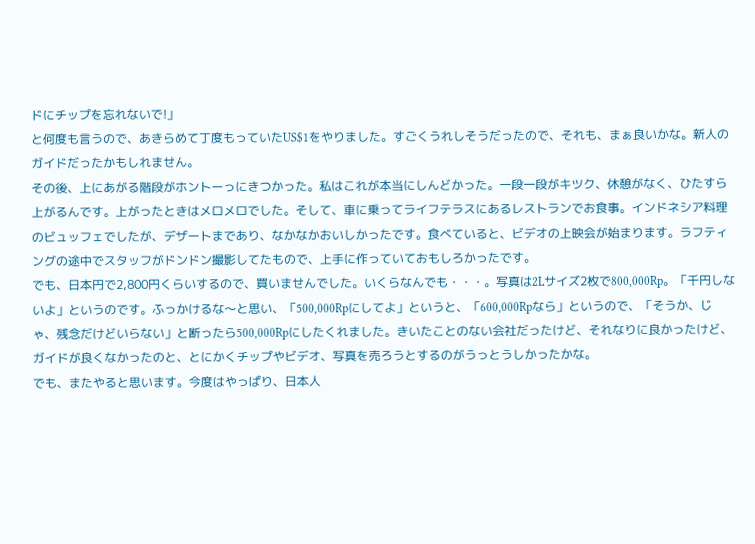ドにチップを忘れないで!」
と何度も言うので、あきらめて丁度もっていたUS$1をやりました。すごくうれしそうだったので、それも、まぁ良いかな。新人のガイドだったかもしれません。
その後、上にあがる階段がホントーっにきつかった。私はこれが本当にしんどかった。一段一段がキツク、休憩がなく、ひたすら上がるんです。上がったときはメロメロでした。そして、車に乗ってライフテラスにあるレストランでお食事。インドネシア料理のビュッフェでしたが、デザートまであり、なかなかおいしかったです。食べていると、ビデオの上映会が始まります。ラフティングの途中でスタッフがドンドン撮影してたもので、上手に作っていておもしろかったです。
でも、日本円で2,800円くらいするので、買いませんでした。いくらなんでも・・・。写真は2Lサイズ2枚で800,000Rp。「千円しないよ」というのです。ふっかけるな〜と思い、「500,000Rpにしてよ」というと、「600,000Rpなら」というので、「そうか、じゃ、残念だけどいらない」と断ったら500,000Rpにしたくれました。きいたことのない会社だったけど、それなりに良かったけど、ガイドが良くなかったのと、とにかくチップやビデオ、写真を売ろうとするのがうっとうしかったかな。
でも、またやると思います。今度はやっぱり、日本人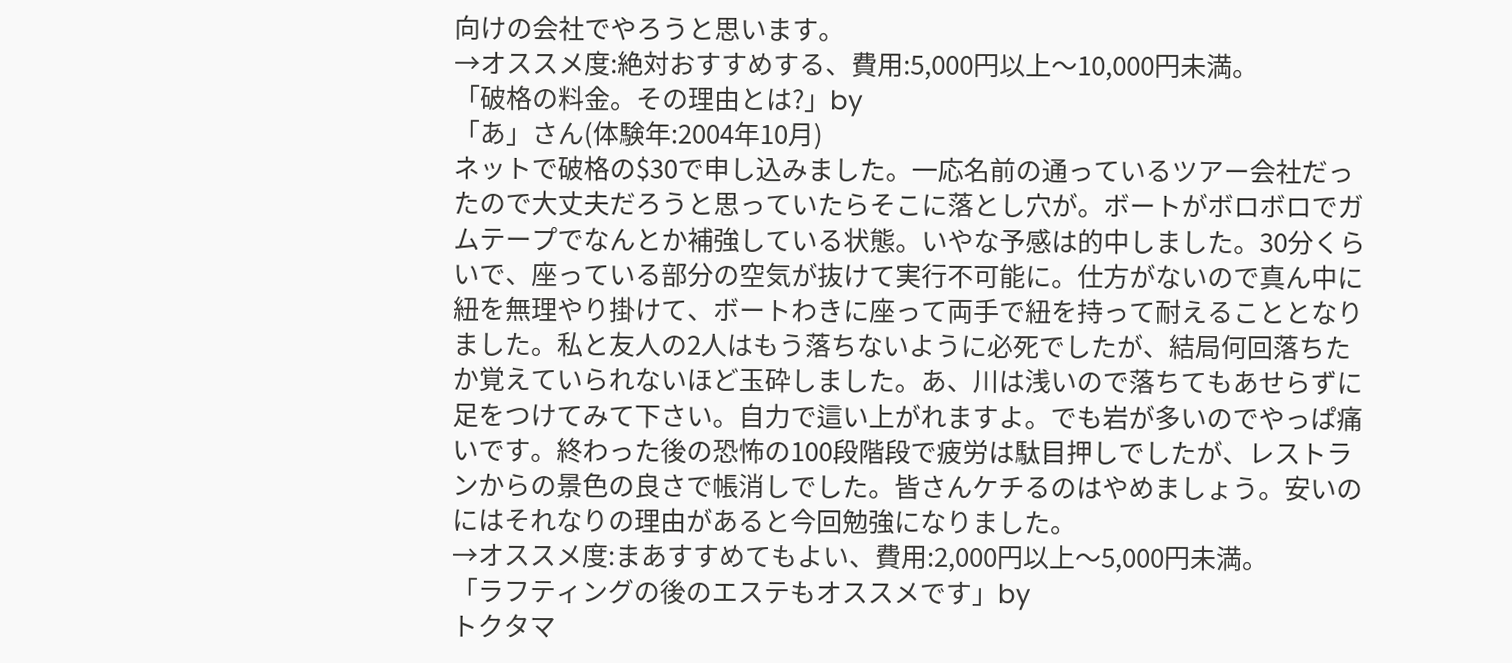向けの会社でやろうと思います。
→オススメ度:絶対おすすめする、費用:5,000円以上〜10,000円未満。
「破格の料金。その理由とは?」by
「あ」さん(体験年:2004年10月)
ネットで破格の$30で申し込みました。一応名前の通っているツアー会社だったので大丈夫だろうと思っていたらそこに落とし穴が。ボートがボロボロでガムテープでなんとか補強している状態。いやな予感は的中しました。30分くらいで、座っている部分の空気が抜けて実行不可能に。仕方がないので真ん中に紐を無理やり掛けて、ボートわきに座って両手で紐を持って耐えることとなりました。私と友人の2人はもう落ちないように必死でしたが、結局何回落ちたか覚えていられないほど玉砕しました。あ、川は浅いので落ちてもあせらずに足をつけてみて下さい。自力で這い上がれますよ。でも岩が多いのでやっぱ痛いです。終わった後の恐怖の100段階段で疲労は駄目押しでしたが、レストランからの景色の良さで帳消しでした。皆さんケチるのはやめましょう。安いのにはそれなりの理由があると今回勉強になりました。
→オススメ度:まあすすめてもよい、費用:2,000円以上〜5,000円未満。
「ラフティングの後のエステもオススメです」by
トクタマ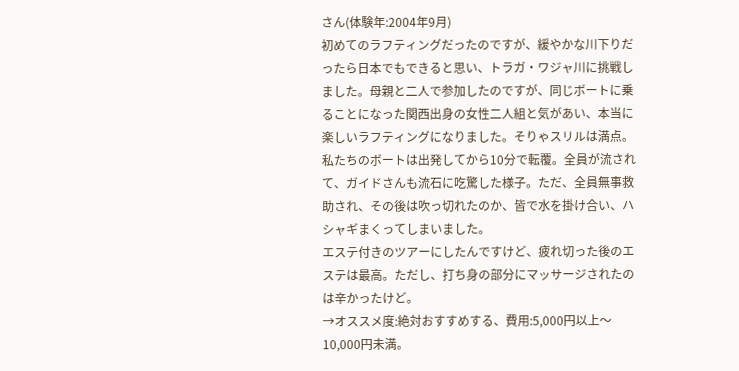さん(体験年:2004年9月)
初めてのラフティングだったのですが、緩やかな川下りだったら日本でもできると思い、トラガ・ワジャ川に挑戦しました。母親と二人で参加したのですが、同じボートに乗ることになった関西出身の女性二人組と気があい、本当に楽しいラフティングになりました。そりゃスリルは満点。私たちのボートは出発してから10分で転覆。全員が流されて、ガイドさんも流石に吃驚した様子。ただ、全員無事救助され、その後は吹っ切れたのか、皆で水を掛け合い、ハシャギまくってしまいました。
エステ付きのツアーにしたんですけど、疲れ切った後のエステは最高。ただし、打ち身の部分にマッサージされたのは辛かったけど。
→オススメ度:絶対おすすめする、費用:5,000円以上〜10,000円未満。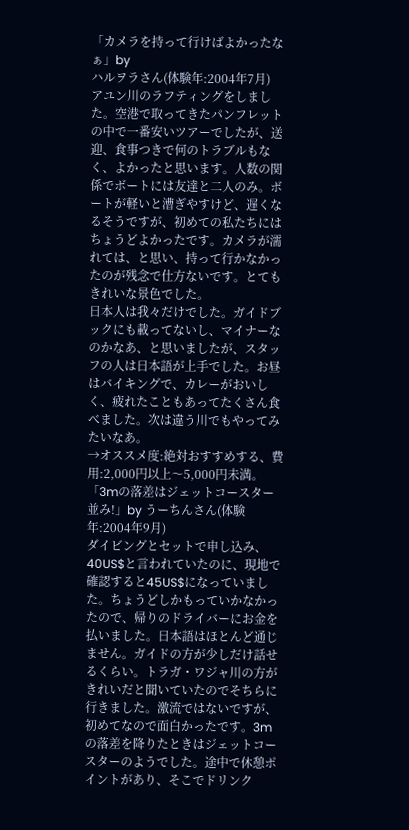「カメラを持って行けばよかったなぁ」by
ハルヲラさん(体験年:2004年7月)
アユン川のラフティングをしました。空港で取ってきたパンフレットの中で一番安いツアーでしたが、送迎、食事つきで何のトラブルもなく、よかったと思います。人数の関係でボートには友達と二人のみ。ボートが軽いと漕ぎやすけど、遅くなるそうですが、初めての私たちにはちょうどよかったです。カメラが濡れては、と思い、持って行かなかったのが残念で仕方ないです。とてもきれいな景色でした。
日本人は我々だけでした。ガイドブックにも載ってないし、マイナーなのかなあ、と思いましたが、スタッフの人は日本語が上手でした。お昼はバイキングで、カレーがおいしく、疲れたこともあってたくさん食べました。次は違う川でもやってみたいなあ。
→オススメ度:絶対おすすめする、費用:2,000円以上〜5,000円未満。
「3mの落差はジェットコースター並み!」by うーちんさん(体験年:2004年9月)
ダイビングとセットで申し込み、40US$と言われていたのに、現地で確認すると45US$になっていました。ちょうどしかもっていかなかったので、帰りのドライバーにお金を払いました。日本語はほとんど通じません。ガイドの方が少しだけ話せるくらい。トラガ・ワジャ川の方がきれいだと聞いていたのでそちらに行きました。激流ではないですが、初めてなので面白かったです。3mの落差を降りたときはジェットコースターのようでした。途中で休憩ポイントがあり、そこでドリンク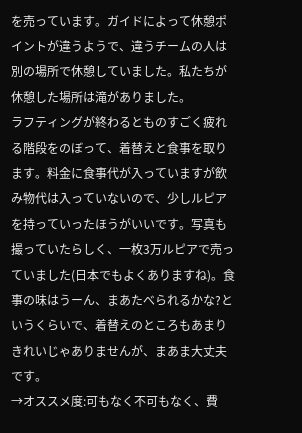を売っています。ガイドによって休憩ポイントが違うようで、違うチームの人は別の場所で休憩していました。私たちが休憩した場所は滝がありました。
ラフティングが終わるとものすごく疲れる階段をのぼって、着替えと食事を取ります。料金に食事代が入っていますが飲み物代は入っていないので、少しルピアを持っていったほうがいいです。写真も撮っていたらしく、一枚3万ルピアで売っていました(日本でもよくありますね)。食事の味はうーん、まあたべられるかな?というくらいで、着替えのところもあまりきれいじゃありませんが、まあま大丈夫です。
→オススメ度:可もなく不可もなく、費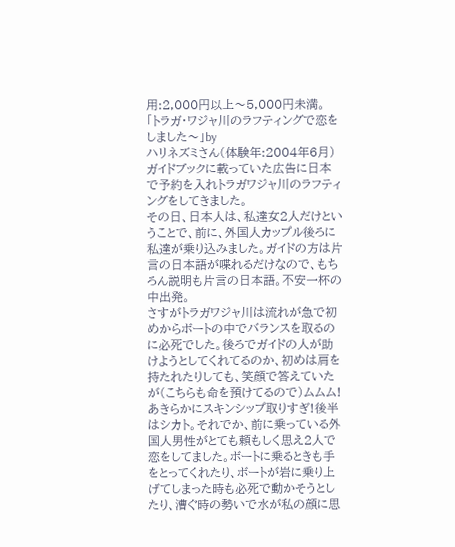用:2,000円以上〜5,000円未満。
「トラガ・ワジャ川のラフティングで恋をしました〜」by
ハリネズミさん(体験年:2004年6月)
ガイドブックに載っていた広告に日本で予約を入れトラガワジャ川のラフティングをしてきました。
その日、日本人は、私達女2人だけということで、前に、外国人カップル後ろに私達が乗り込みました。ガイドの方は片言の日本語が喋れるだけなので、もちろん説明も片言の日本語。不安一杯の中出発。
さすがトラガワジャ川は流れが急で初めからボートの中でバランスを取るのに必死でした。後ろでガイドの人が助けようとしてくれてるのか、初めは肩を持たれたりしても、笑顔で答えていたが(こちらも命を預けてるので)ムムム!あきらかにスキンシップ取りすぎ!後半はシカト。それでか、前に乗っている外国人男性がとても頼もしく思え2人で恋をしてました。ボートに乗るときも手をとってくれたり、ボートが岩に乗り上げてしまった時も必死で動かそうとしたり、漕ぐ時の勢いで水が私の顔に思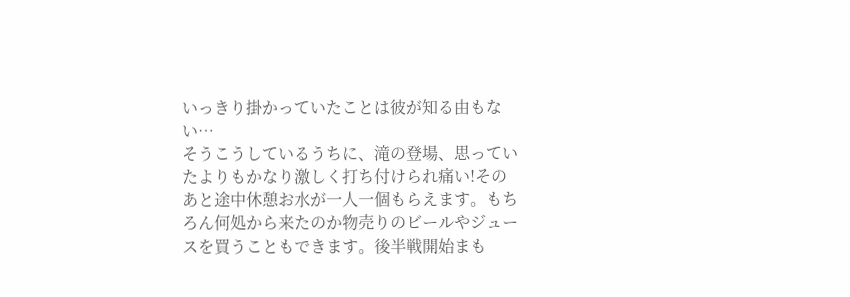いっきり掛かっていたことは彼が知る由もない…
そうこうしているうちに、滝の登場、思っていたよりもかなり激しく打ち付けられ痛い!そのあと途中休憩お水が一人一個もらえます。もちろん何処から来たのか物売りのビールやジュースを買うこともできます。後半戦開始まも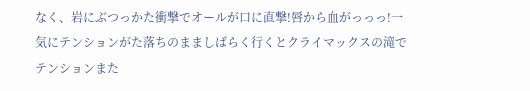なく、岩にぶつっかた衝撃でオールが口に直撃!唇から血がっっっ!一気にテンションがた落ちのまましばらく行くとクライマックスの滝でテンションまた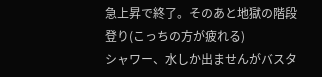急上昇で終了。そのあと地獄の階段登り(こっちの方が疲れる)
シャワー、水しか出ませんがバスタ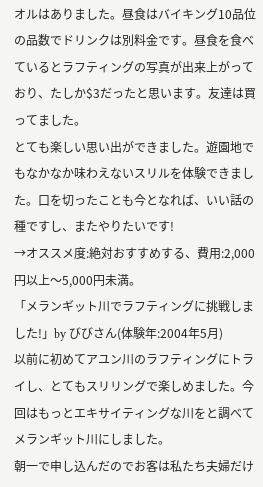オルはありました。昼食はバイキング10品位の品数でドリンクは別料金です。昼食を食べているとラフティングの写真が出来上がっており、たしか$3だったと思います。友達は買ってました。
とても楽しい思い出ができました。遊園地でもなかなか味わえないスリルを体験できました。口を切ったことも今となれば、いい話の種ですし、またやりたいです!
→オススメ度:絶対おすすめする、費用:2,000円以上〜5,000円未満。
「メランギット川でラフティングに挑戦しました!」by びびさん(体験年:2004年5月)
以前に初めてアユン川のラフティングにトライし、とてもスリリングで楽しめました。今回はもっとエキサイティングな川をと調べてメランギット川にしました。
朝一で申し込んだのでお客は私たち夫婦だけ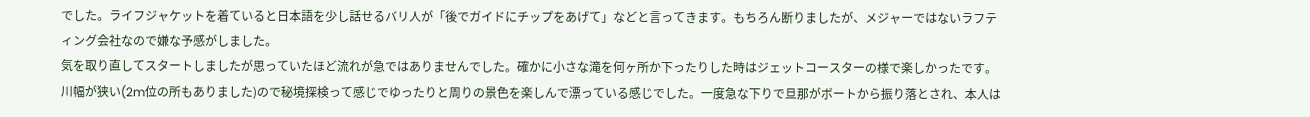でした。ライフジャケットを着ていると日本語を少し話せるバリ人が「後でガイドにチップをあげて」などと言ってきます。もちろん断りましたが、メジャーではないラフティング会社なので嫌な予感がしました。
気を取り直してスタートしましたが思っていたほど流れが急ではありませんでした。確かに小さな滝を何ヶ所か下ったりした時はジェットコースターの様で楽しかったです。川幅が狭い(2m位の所もありました)ので秘境探検って感じでゆったりと周りの景色を楽しんで漂っている感じでした。一度急な下りで旦那がボートから振り落とされ、本人は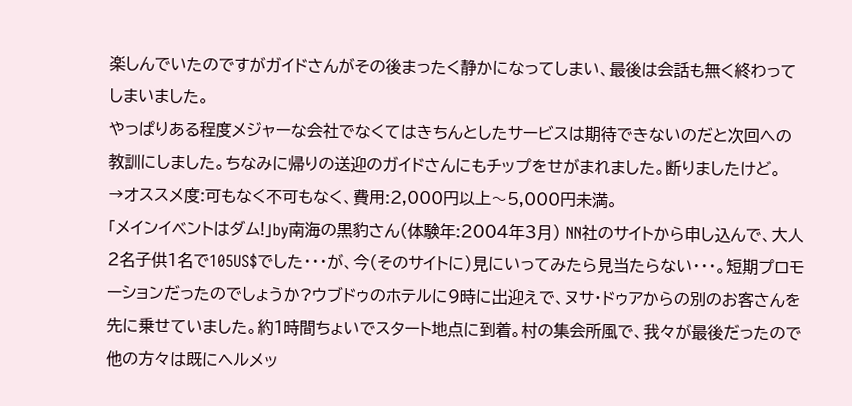楽しんでいたのですがガイドさんがその後まったく静かになってしまい、最後は会話も無く終わってしまいました。
やっぱりある程度メジャーな会社でなくてはきちんとしたサービスは期待できないのだと次回への教訓にしました。ちなみに帰りの送迎のガイドさんにもチップをせがまれました。断りましたけど。
→オススメ度:可もなく不可もなく、費用:2,000円以上〜5,000円未満。
「メインイベントはダム!」by南海の黒豹さん(体験年:2004年3月) NN社のサイトから申し込んで、大人2名子供1名で105US$でした・・・が、今(そのサイトに)見にいってみたら見当たらない・・・。短期プロモーションだったのでしょうか?ウブドゥのホテルに9時に出迎えで、ヌサ・ドゥアからの別のお客さんを先に乗せていました。約1時間ちょいでスタート地点に到着。村の集会所風で、我々が最後だったので他の方々は既にヘルメッ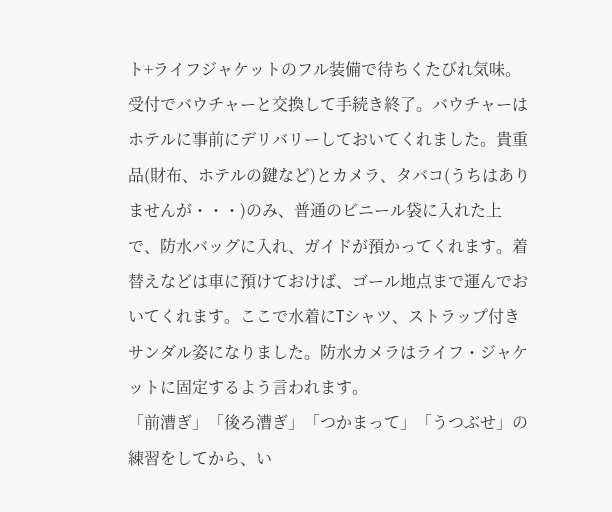ト+ライフジャケットのフル装備で待ちくたびれ気味。受付でバウチャーと交換して手続き終了。バウチャーはホテルに事前にデリバリーしておいてくれました。貴重品(財布、ホテルの鍵など)とカメラ、タバコ(うちはありませんが・・・)のみ、普通のビニール袋に入れた上で、防水バッグに入れ、ガイドが預かってくれます。着替えなどは車に預けておけば、ゴール地点まで運んでおいてくれます。ここで水着にTシャツ、ストラップ付きサンダル姿になりました。防水カメラはライフ・ジャケットに固定するよう言われます。
「前漕ぎ」「後ろ漕ぎ」「つかまって」「うつぶせ」の練習をしてから、い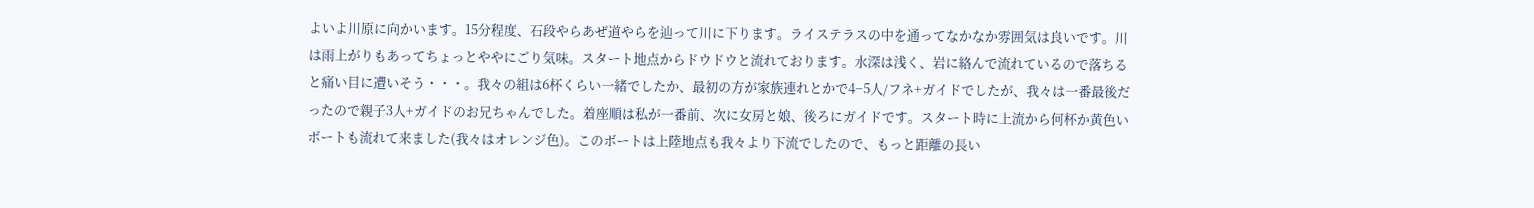よいよ川原に向かいます。15分程度、石段やらあぜ道やらを辿って川に下ります。ライステラスの中を通ってなかなか雰囲気は良いです。川は雨上がりもあってちょっとややにごり気味。スタート地点からドウドウと流れております。水深は浅く、岩に絡んで流れているので落ちると痛い目に遭いそう・・・。我々の組は6杯くらい一緒でしたか、最初の方が家族連れとかで4−5人/フネ+ガイドでしたが、我々は一番最後だったので親子3人+ガイドのお兄ちゃんでした。着座順は私が一番前、次に女房と娘、後ろにガイドです。スタート時に上流から何杯か黄色いボートも流れて来ました(我々はオレンジ色)。このボートは上陸地点も我々より下流でしたので、もっと距離の長い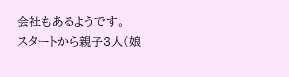会社もあるようです。
スタートから親子3人(娘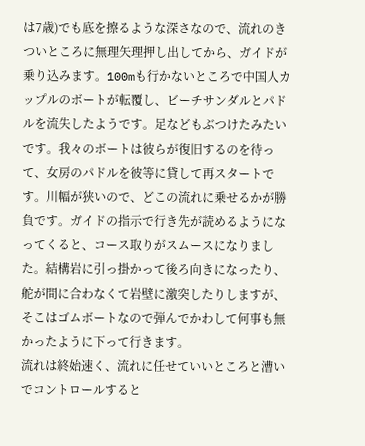は7歳)でも底を擦るような深さなので、流れのきついところに無理矢理押し出してから、ガイドが乗り込みます。100mも行かないところで中国人カップルのボートが転覆し、ビーチサンダルとパドルを流失したようです。足などもぶつけたみたいです。我々のボートは彼らが復旧するのを待って、女房のパドルを彼等に貸して再スタートです。川幅が狭いので、どこの流れに乗せるかが勝負です。ガイドの指示で行き先が読めるようになってくると、コース取りがスムースになりました。結構岩に引っ掛かって後ろ向きになったり、舵が間に合わなくて岩壁に激突したりしますが、そこはゴムボートなので弾んでかわして何事も無かったように下って行きます。
流れは終始速く、流れに任せていいところと漕いでコントロールすると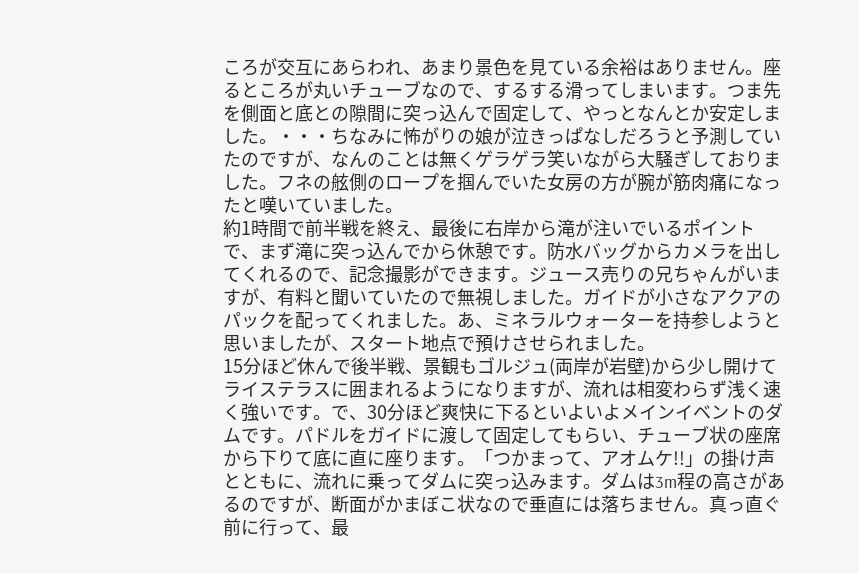ころが交互にあらわれ、あまり景色を見ている余裕はありません。座るところが丸いチューブなので、するする滑ってしまいます。つま先を側面と底との隙間に突っ込んで固定して、やっとなんとか安定しました。・・・ちなみに怖がりの娘が泣きっぱなしだろうと予測していたのですが、なんのことは無くゲラゲラ笑いながら大騒ぎしておりました。フネの舷側のロープを掴んでいた女房の方が腕が筋肉痛になったと嘆いていました。
約1時間で前半戦を終え、最後に右岸から滝が注いでいるポイントで、まず滝に突っ込んでから休憩です。防水バッグからカメラを出してくれるので、記念撮影ができます。ジュース売りの兄ちゃんがいますが、有料と聞いていたので無視しました。ガイドが小さなアクアのパックを配ってくれました。あ、ミネラルウォーターを持参しようと思いましたが、スタート地点で預けさせられました。
15分ほど休んで後半戦、景観もゴルジュ(両岸が岩壁)から少し開けてライステラスに囲まれるようになりますが、流れは相変わらず浅く速く強いです。で、30分ほど爽快に下るといよいよメインイベントのダムです。パドルをガイドに渡して固定してもらい、チューブ状の座席から下りて底に直に座ります。「つかまって、アオムケ!!」の掛け声とともに、流れに乗ってダムに突っ込みます。ダムは3m程の高さがあるのですが、断面がかまぼこ状なので垂直には落ちません。真っ直ぐ前に行って、最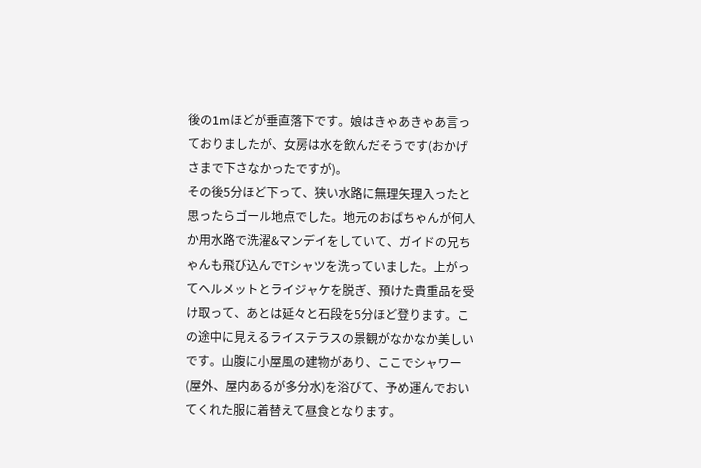後の1mほどが垂直落下です。娘はきゃあきゃあ言っておりましたが、女房は水を飲んだそうです(おかげさまで下さなかったですが)。
その後5分ほど下って、狭い水路に無理矢理入ったと思ったらゴール地点でした。地元のおばちゃんが何人か用水路で洗濯&マンデイをしていて、ガイドの兄ちゃんも飛び込んでTシャツを洗っていました。上がってヘルメットとライジャケを脱ぎ、預けた貴重品を受け取って、あとは延々と石段を5分ほど登ります。この途中に見えるライステラスの景観がなかなか美しいです。山腹に小屋風の建物があり、ここでシャワー(屋外、屋内あるが多分水)を浴びて、予め運んでおいてくれた服に着替えて昼食となります。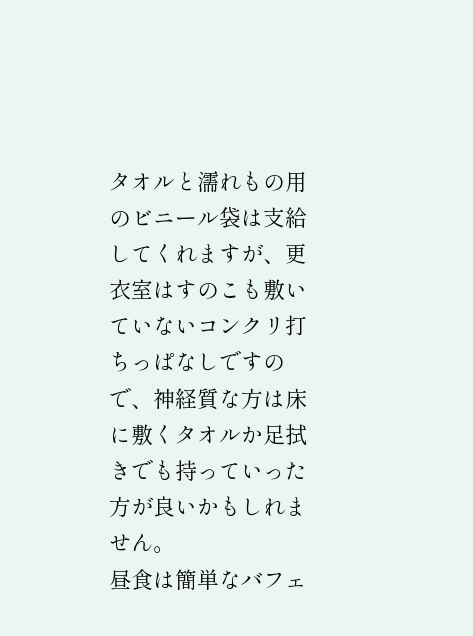タオルと濡れもの用のビニール袋は支給してくれますが、更衣室はすのこも敷いていないコンクリ打ちっぱなしですので、神経質な方は床に敷くタオルか足拭きでも持っていった方が良いかもしれません。
昼食は簡単なバフェ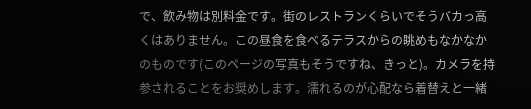で、飲み物は別料金です。街のレストランくらいでそうバカっ高くはありません。この昼食を食べるテラスからの眺めもなかなかのものです(このページの写真もそうですね、きっと)。カメラを持参されることをお奨めします。濡れるのが心配なら着替えと一緒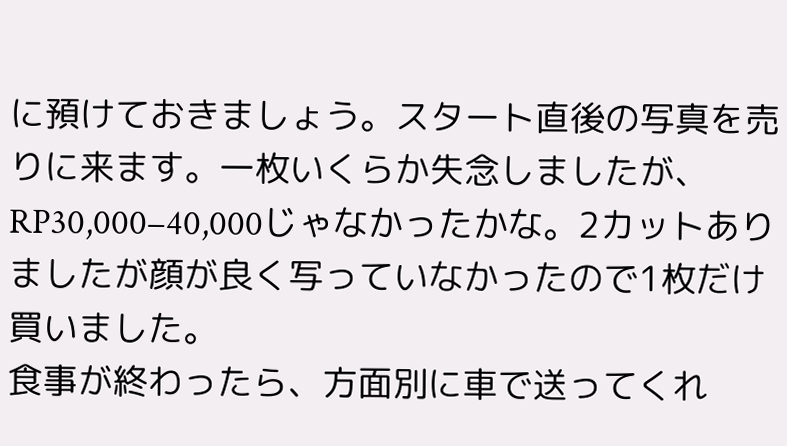に預けておきましょう。スタート直後の写真を売りに来ます。一枚いくらか失念しましたが、RP30,000−40,000じゃなかったかな。2カットありましたが顔が良く写っていなかったので1枚だけ買いました。
食事が終わったら、方面別に車で送ってくれ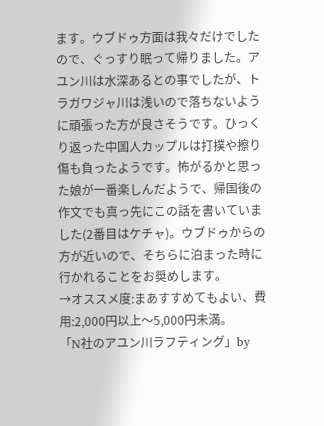ます。ウブドゥ方面は我々だけでしたので、ぐっすり眠って帰りました。アユン川は水深あるとの事でしたが、トラガワジャ川は浅いので落ちないように頑張った方が良さそうです。ひっくり返った中国人カップルは打撲や擦り傷も負ったようです。怖がるかと思った娘が一番楽しんだようで、帰国後の作文でも真っ先にこの話を書いていました(2番目はケチャ)。ウブドゥからの方が近いので、そちらに泊まった時に行かれることをお奨めします。
→オススメ度:まあすすめてもよい、費用:2,000円以上〜5,000円未満。
「N社のアユン川ラフティング」by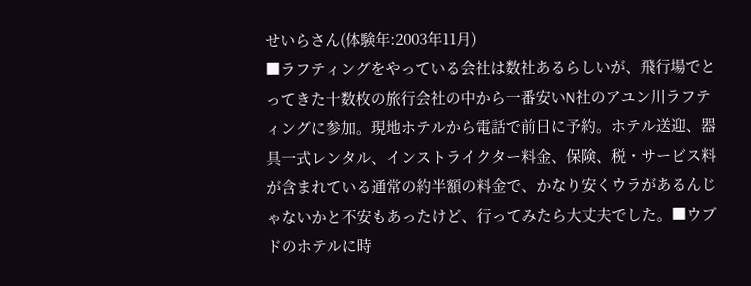せいらさん(体験年:2003年11月)
■ラフティングをやっている会社は数社あるらしいが、飛行場でとってきた十数枚の旅行会社の中から一番安いN社のアユン川ラフティングに参加。現地ホテルから電話で前日に予約。ホテル送迎、器具一式レンタル、インストライクター料金、保険、税・サービス料が含まれている通常の約半額の料金で、かなり安くウラがあるんじゃないかと不安もあったけど、行ってみたら大丈夫でした。■ウブドのホテルに時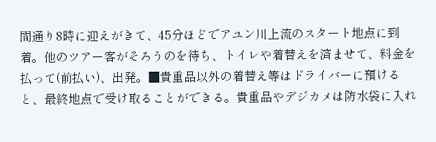間通り8時に迎えがきて、45分ほどでアユン川上流のスタート地点に到着。他のツアー客がそろうのを待ち、トイレや着替えを済ませて、料金を払って(前払い)、出発。■貴重品以外の着替え等はドライバーに預けると、最終地点で受け取ることができる。貴重品やデジカメは防水袋に入れ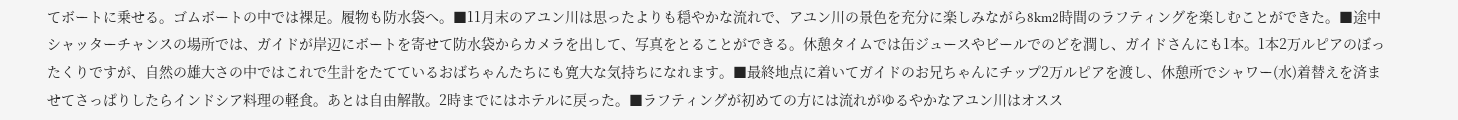てボートに乗せる。ゴムボートの中では裸足。履物も防水袋へ。■11月末のアユン川は思ったよりも穏やかな流れで、アユン川の景色を充分に楽しみながら8km2時間のラフティングを楽しむことができた。■途中シャッターチャンスの場所では、ガイドが岸辺にボートを寄せて防水袋からカメラを出して、写真をとることができる。休憩タイムでは缶ジュースやビールでのどを潤し、ガイドさんにも1本。1本2万ルピアのぼったくりですが、自然の雄大さの中ではこれで生計をたてているおばちゃんたちにも寛大な気持ちになれます。■最終地点に着いてガイドのお兄ちゃんにチップ2万ルピアを渡し、休憩所でシャワー(水)着替えを済ませてさっぱりしたらインドシア料理の軽食。あとは自由解散。2時までにはホテルに戻った。■ラフティングが初めての方には流れがゆるやかなアユン川はオスス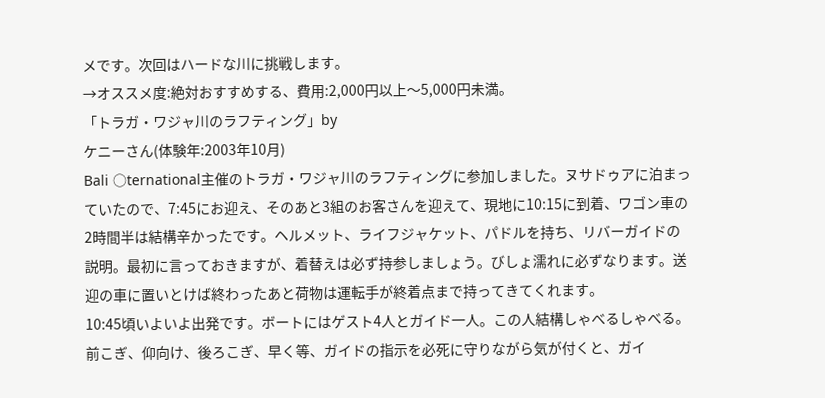メです。次回はハードな川に挑戦します。
→オススメ度:絶対おすすめする、費用:2,000円以上〜5,000円未満。
「トラガ・ワジャ川のラフティング」by
ケニーさん(体験年:2003年10月)
Bali ○ternational主催のトラガ・ワジャ川のラフティングに参加しました。ヌサドゥアに泊まっていたので、7:45にお迎え、そのあと3組のお客さんを迎えて、現地に10:15に到着、ワゴン車の2時間半は結構辛かったです。ヘルメット、ライフジャケット、パドルを持ち、リバーガイドの説明。最初に言っておきますが、着替えは必ず持参しましょう。びしょ濡れに必ずなります。送迎の車に置いとけば終わったあと荷物は運転手が終着点まで持ってきてくれます。
10:45頃いよいよ出発です。ボートにはゲスト4人とガイド一人。この人結構しゃべるしゃべる。前こぎ、仰向け、後ろこぎ、早く等、ガイドの指示を必死に守りながら気が付くと、ガイ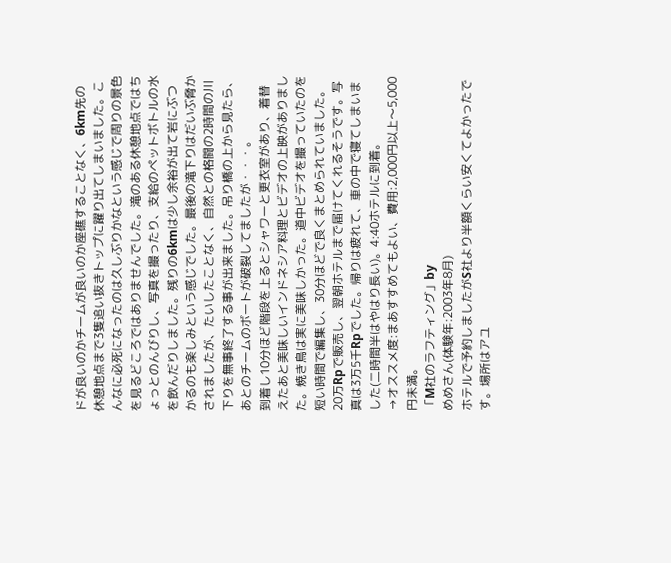ドが良いのかチームが良いのか座礁することなく、6km先の休憩地点まで3隻追い抜きトップに躍り出てしまいました。こんなに必死になったのは久しぶりかなという感じで周りの景色を見るどころではありませんでした。滝のある休憩地点ではちょっとのんびりし、写真を撮ったり、支給のペットボトルの水を飲んだりしました。残りの6kmは少し余裕が出て岩にぶつかるのも楽しみという感じでした。最後の滝下りはだいぶ脅かされましたが、たいしたことなく、自然との格闘の2時間の川下りを無事終了する事が出来ました。吊り橋の上から見たら、あとのチームのボートが破裂してましたが・・・。
到着し10分ほど階段を上るとシャワーと更衣室があり、着替えたあと美味しいインドネシア料理とビデオの上映がありました。焼き鳥は実に美味しかった。道中ビデオを撮っていたのを短い時間で編集し、30分ほどで良くまとめられていました。20万Rpで販売し、翌朝ホテルまで届けてくれるそうです。写真は3万5千Rpでした。帰りは疲れて、車の中で寝てしまいました(二時間半はやはり長い)。4:40ホテルに到着。
→オススメ度:まあすすめてもよい、費用:2,000円以上〜5,000円未満。
「M社のラフティング」by
めめさん(体験年:2003年8月)
ホテルで予約しましたがS社より半額くらい安くてよかったです。場所はアユ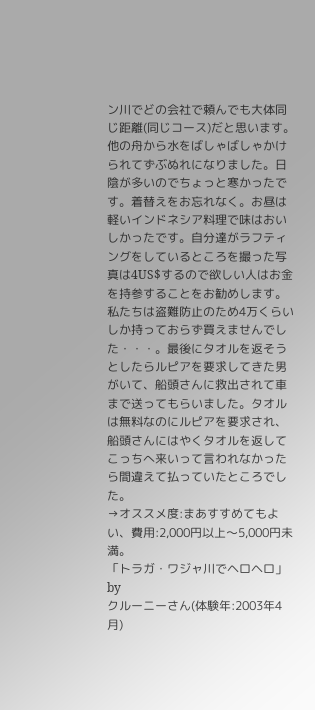ン川でどの会社で頼んでも大体同じ距離(同じコース)だと思います。他の舟から水をばしゃばしゃかけられてずぶぬれになりました。日陰が多いのでちょっと寒かったです。着替えをお忘れなく。お昼は軽いインドネシア料理で味はおいしかったです。自分達がラフティングをしているところを撮った写真は4US$するので欲しい人はお金を持参することをお勧めします。私たちは盗難防止のため4万くらいしか持っておらず買えませんでした・・・。最後にタオルを返そうとしたらルピアを要求してきた男がいて、船頭さんに救出されて車まで送ってもらいました。タオルは無料なのにルピアを要求され、船頭さんにはやくタオルを返してこっちへ来いって言われなかったら間違えて払っていたところでした。
→オススメ度:まあすすめてもよい、費用:2,000円以上〜5,000円未満。
「トラガ・ワジャ川でヘロヘロ」by
クルーニーさん(体験年:2003年4月)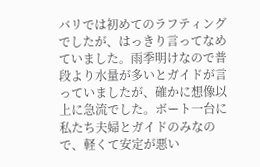バリでは初めてのラフティングでしたが、はっきり言ってなめていました。雨季明けなので普段より水量が多いとガイドが言っていましたが、確かに想像以上に急流でした。ボート一台に私たち夫婦とガイドのみなので、軽くて安定が悪い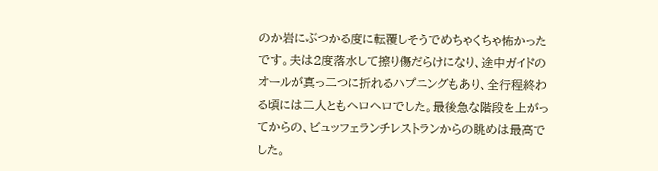のか岩にぶつかる度に転覆しそうでめちゃくちゃ怖かったです。夫は2度落水して擦り傷だらけになり、途中ガイドのオールが真っ二つに折れるハプニングもあり、全行程終わる頃には二人ともヘロヘロでした。最後急な階段を上がってからの、ビュッフェランチレストランからの眺めは最高でした。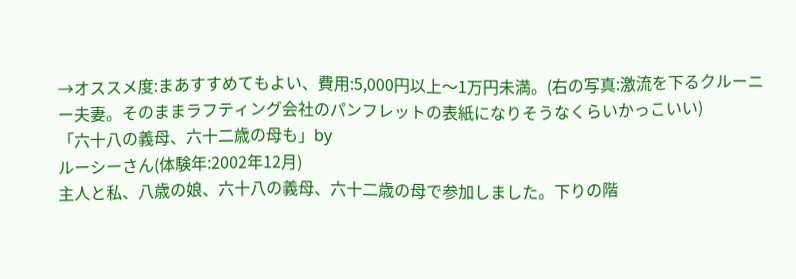→オススメ度:まあすすめてもよい、費用:5,000円以上〜1万円未満。(右の写真:激流を下るクルーニー夫妻。そのままラフティング会社のパンフレットの表紙になりそうなくらいかっこいい)
「六十八の義母、六十二歳の母も」by
ルーシーさん(体験年:2002年12月)
主人と私、八歳の娘、六十八の義母、六十二歳の母で参加しました。下りの階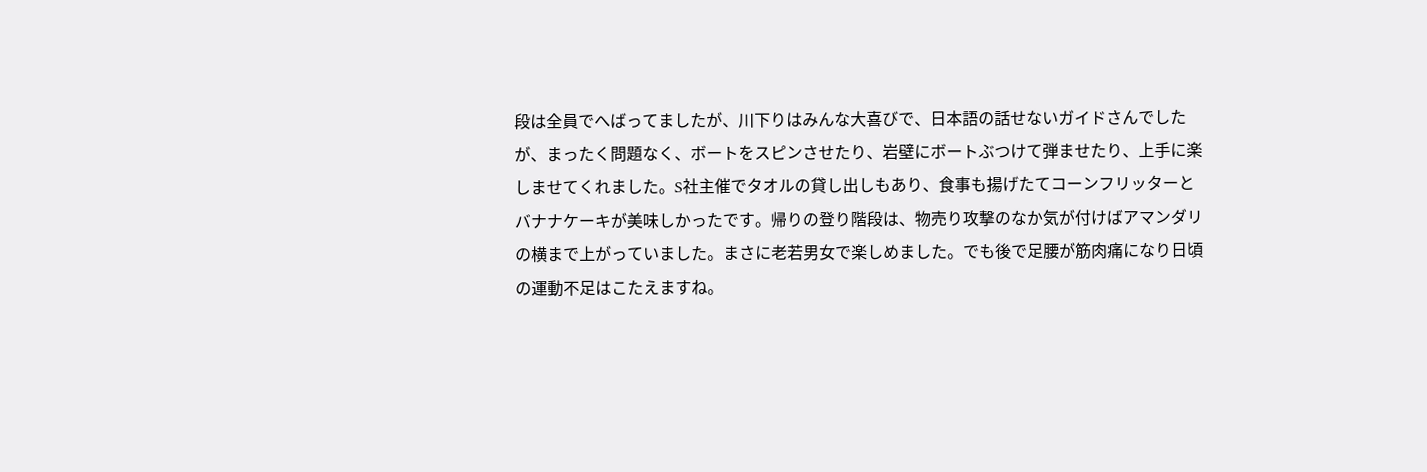段は全員でへばってましたが、川下りはみんな大喜びで、日本語の話せないガイドさんでしたが、まったく問題なく、ボートをスピンさせたり、岩壁にボートぶつけて弾ませたり、上手に楽しませてくれました。S社主催でタオルの貸し出しもあり、食事も揚げたてコーンフリッターとバナナケーキが美味しかったです。帰りの登り階段は、物売り攻撃のなか気が付けばアマンダリの横まで上がっていました。まさに老若男女で楽しめました。でも後で足腰が筋肉痛になり日頃の運動不足はこたえますね。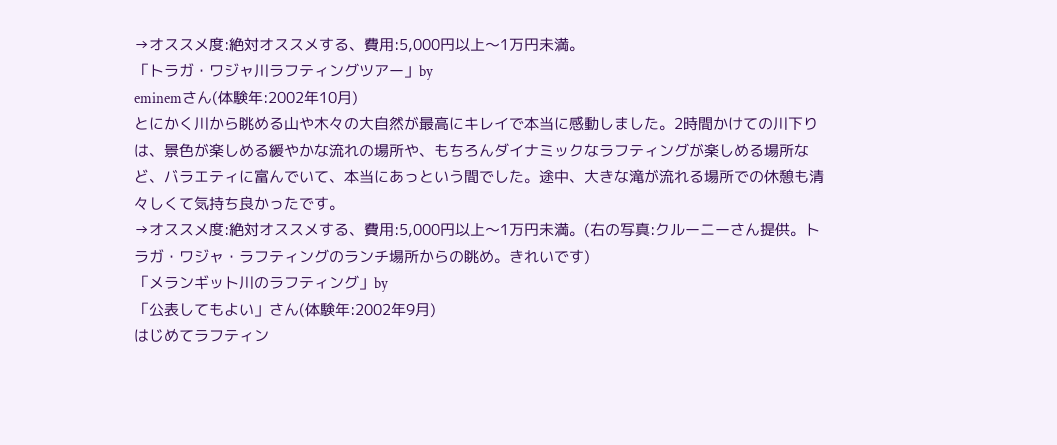→オススメ度:絶対オススメする、費用:5,000円以上〜1万円未満。
「トラガ・ワジャ川ラフティングツアー」by
eminemさん(体験年:2002年10月)
とにかく川から眺める山や木々の大自然が最高にキレイで本当に感動しました。2時間かけての川下りは、景色が楽しめる緩やかな流れの場所や、もちろんダイナミックなラフティングが楽しめる場所など、バラエティに富んでいて、本当にあっという間でした。途中、大きな滝が流れる場所での休憩も清々しくて気持ち良かったです。
→オススメ度:絶対オススメする、費用:5,000円以上〜1万円未満。(右の写真:クルーニーさん提供。トラガ・ワジャ・ラフティングのランチ場所からの眺め。きれいです)
「メランギット川のラフティング」by
「公表してもよい」さん(体験年:2002年9月)
はじめてラフティン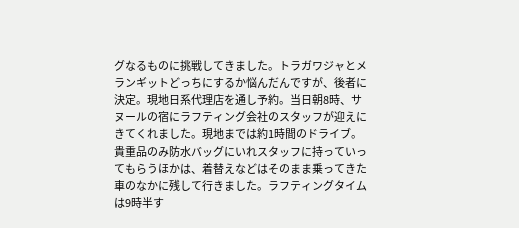グなるものに挑戦してきました。トラガワジャとメランギットどっちにするか悩んだんですが、後者に決定。現地日系代理店を通し予約。当日朝8時、サヌールの宿にラフティング会社のスタッフが迎えにきてくれました。現地までは約1時間のドライブ。貴重品のみ防水バッグにいれスタッフに持っていってもらうほかは、着替えなどはそのまま乗ってきた車のなかに残して行きました。ラフティングタイムは9時半す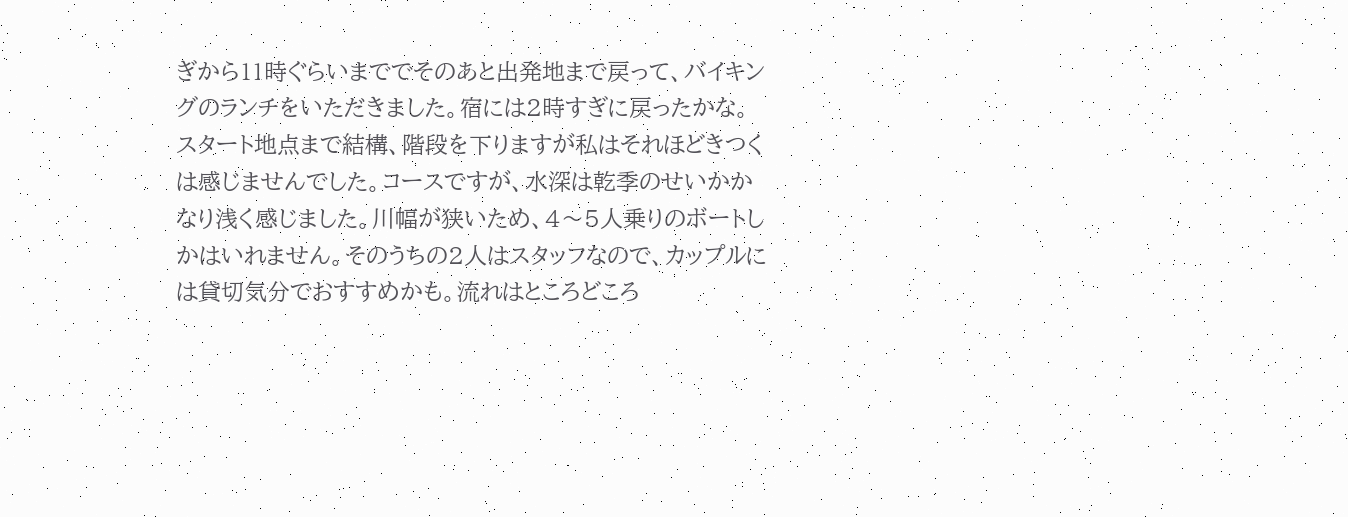ぎから11時ぐらいまででそのあと出発地まで戻って、バイキングのランチをいただきました。宿には2時すぎに戻ったかな。
スタート地点まで結構、階段を下りますが私はそれほどきつくは感じませんでした。コースですが、水深は乾季のせいかかなり浅く感じました。川幅が狭いため、4〜5人乗りのボートしかはいれません。そのうちの2人はスタッフなので、カップルには貸切気分でおすすめかも。流れはところどころ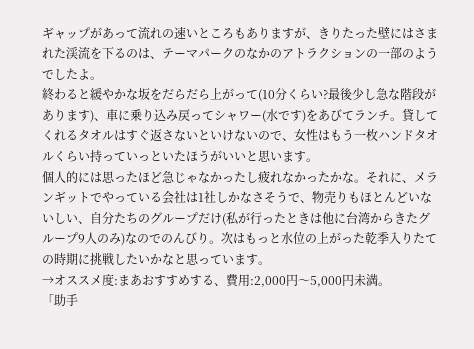ギャップがあって流れの速いところもありますが、きりたった壁にはさまれた渓流を下るのは、テーマパークのなかのアトラクションの一部のようでしたよ。
終わると緩やかな坂をだらだら上がって(10分くらい?最後少し急な階段があります)、車に乗り込み戻ってシャワー(水です)をあびてランチ。貸してくれるタオルはすぐ返さないといけないので、女性はもう一枚ハンドタオルくらい持っていっといたほうがいいと思います。
個人的には思ったほど急じゃなかったし疲れなかったかな。それに、メランギットでやっている会社は1社しかなさそうで、物売りもほとんどいないしい、自分たちのグループだけ(私が行ったときは他に台湾からきたグループ9人のみ)なのでのんびり。次はもっと水位の上がった乾季入りたての時期に挑戦したいかなと思っています。
→オススメ度:まあおすすめする、費用:2,000円〜5,000円未満。
「助手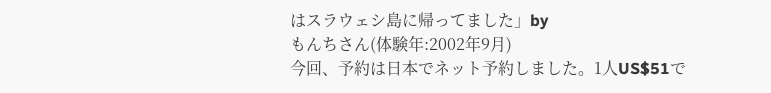はスラウェシ島に帰ってました」by
もんちさん(体験年:2002年9月)
今回、予約は日本でネット予約しました。1人US$51で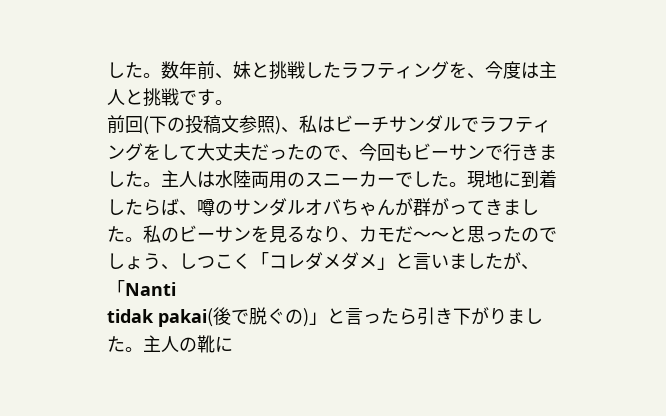した。数年前、妹と挑戦したラフティングを、今度は主人と挑戦です。
前回(下の投稿文参照)、私はビーチサンダルでラフティングをして大丈夫だったので、今回もビーサンで行きました。主人は水陸両用のスニーカーでした。現地に到着したらば、噂のサンダルオバちゃんが群がってきました。私のビーサンを見るなり、カモだ〜〜と思ったのでしょう、しつこく「コレダメダメ」と言いましたが、「Nanti
tidak pakai(後で脱ぐの)」と言ったら引き下がりました。主人の靴に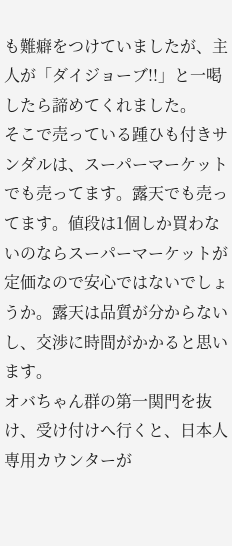も難癖をつけていましたが、主人が「ダイジョーブ!!」と一喝したら諦めてくれました。
そこで売っている踵ひも付きサンダルは、スーパーマーケットでも売ってます。露天でも売ってます。値段は1個しか買わないのならスーパーマーケットが定価なので安心ではないでしょうか。露天は品質が分からないし、交渉に時間がかかると思います。
オバちゃん群の第一関門を抜け、受け付けへ行くと、日本人専用カウンターが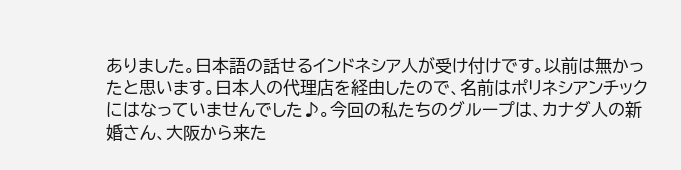ありました。日本語の話せるインドネシア人が受け付けです。以前は無かったと思います。日本人の代理店を経由したので、名前はポリネシアンチックにはなっていませんでした♪。今回の私たちのグループは、カナダ人の新婚さん、大阪から来た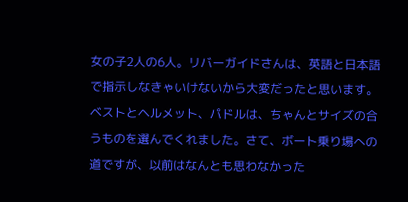女の子2人の6人。リバーガイドさんは、英語と日本語で指示しなきゃいけないから大変だったと思います。ベストとヘルメット、パドルは、ちゃんとサイズの合うものを選んでくれました。さて、ボート乗り場への道ですが、以前はなんとも思わなかった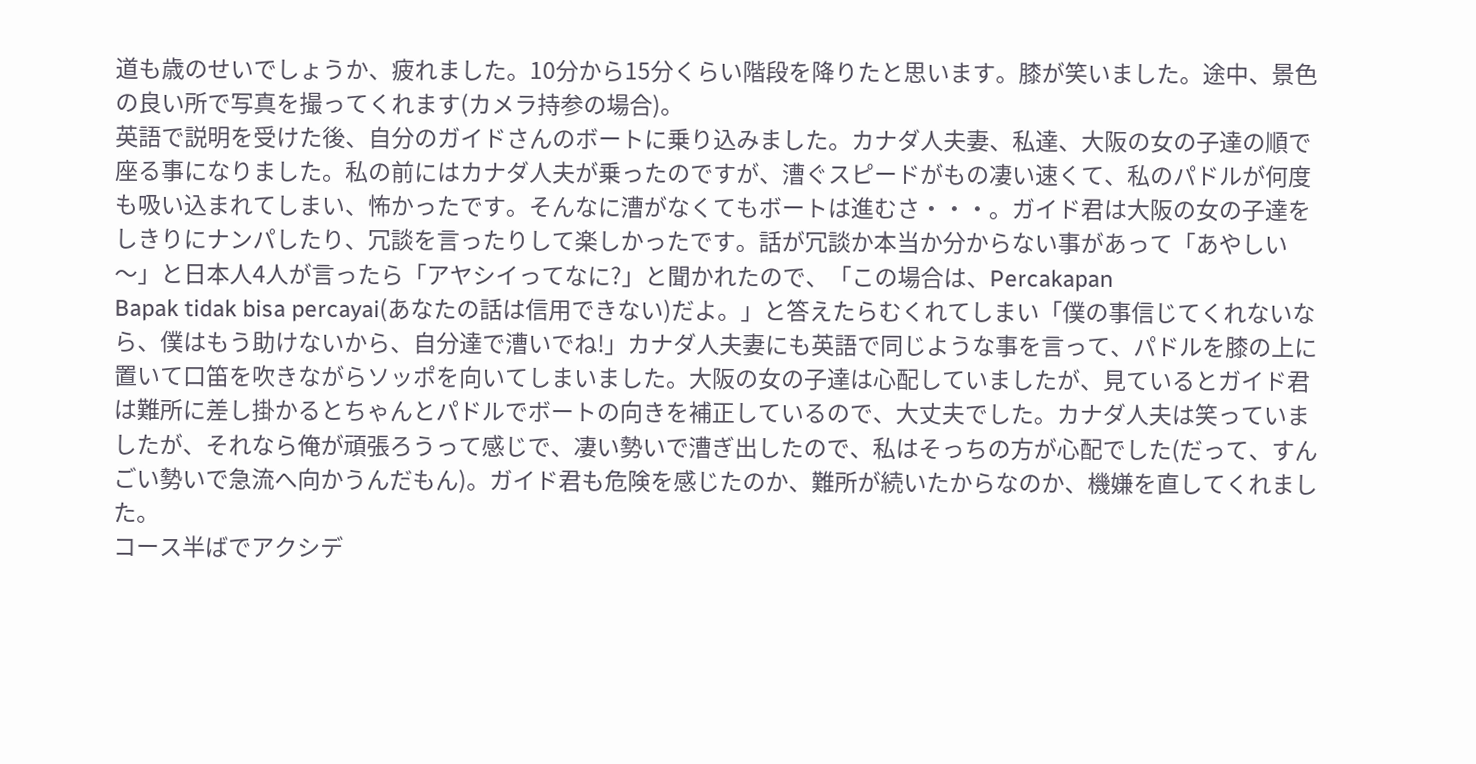道も歳のせいでしょうか、疲れました。10分から15分くらい階段を降りたと思います。膝が笑いました。途中、景色の良い所で写真を撮ってくれます(カメラ持参の場合)。
英語で説明を受けた後、自分のガイドさんのボートに乗り込みました。カナダ人夫妻、私達、大阪の女の子達の順で座る事になりました。私の前にはカナダ人夫が乗ったのですが、漕ぐスピードがもの凄い速くて、私のパドルが何度も吸い込まれてしまい、怖かったです。そんなに漕がなくてもボートは進むさ・・・。ガイド君は大阪の女の子達をしきりにナンパしたり、冗談を言ったりして楽しかったです。話が冗談か本当か分からない事があって「あやしい〜」と日本人4人が言ったら「アヤシイってなに?」と聞かれたので、「この場合は、Percakapan
Bapak tidak bisa percayai(あなたの話は信用できない)だよ。」と答えたらむくれてしまい「僕の事信じてくれないなら、僕はもう助けないから、自分達で漕いでね!」カナダ人夫妻にも英語で同じような事を言って、パドルを膝の上に置いて口笛を吹きながらソッポを向いてしまいました。大阪の女の子達は心配していましたが、見ているとガイド君は難所に差し掛かるとちゃんとパドルでボートの向きを補正しているので、大丈夫でした。カナダ人夫は笑っていましたが、それなら俺が頑張ろうって感じで、凄い勢いで漕ぎ出したので、私はそっちの方が心配でした(だって、すんごい勢いで急流へ向かうんだもん)。ガイド君も危険を感じたのか、難所が続いたからなのか、機嫌を直してくれました。
コース半ばでアクシデ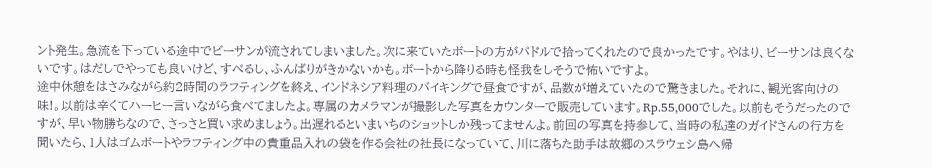ント発生。急流を下っている途中でビーサンが流されてしまいました。次に来ていたボートの方がパドルで拾ってくれたので良かったです。やはり、ビーサンは良くないです。はだしでやっても良いけど、すべるし、ふんばりがきかないかも。ボートから降りる時も怪我をしそうで怖いですよ。
途中休憩をはさみながら約2時間のラフティングを終え、インドネシア料理のバイキングで昼食ですが、品数が増えていたので驚きました。それに、観光客向けの味!。以前は辛くてハーヒー言いながら食べてましたよ。専属のカメラマンが撮影した写真をカウンターで販売しています。Rp.55,000でした。以前もそうだったのですが、早い物勝ちなので、さっさと買い求めましょう。出遅れるといまいちのショットしか残ってませんよ。前回の写真を持参して、当時の私達のガイドさんの行方を聞いたら、1人はゴムボートやラフティング中の貴重品入れの袋を作る会社の社長になっていて、川に落ちた助手は故郷のスラウェシ島へ帰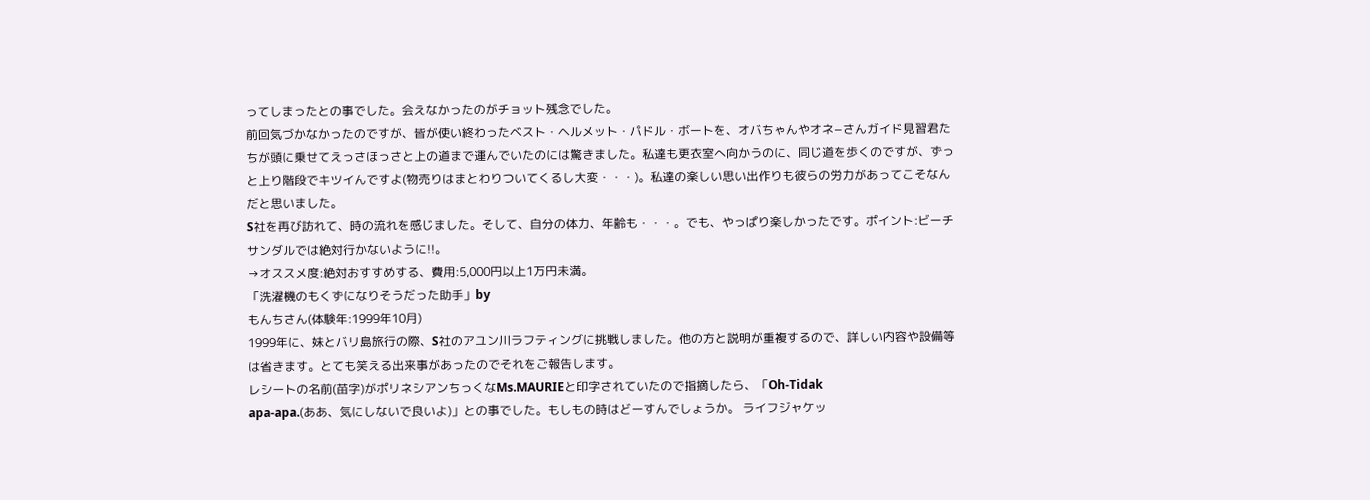ってしまったとの事でした。会えなかったのがチョット残念でした。
前回気づかなかったのですが、皆が使い終わったベスト・ヘルメット・パドル・ボートを、オバちゃんやオネ−さんガイド見習君たちが頭に乗せてえっさほっさと上の道まで運んでいたのには驚きました。私達も更衣室へ向かうのに、同じ道を歩くのですが、ずっと上り階段でキツイんですよ(物売りはまとわりついてくるし大変・・・)。私達の楽しい思い出作りも彼らの労力があってこそなんだと思いました。
S社を再び訪れて、時の流れを感じました。そして、自分の体力、年齢も・・・。でも、やっぱり楽しかったです。ポイント:ビーチサンダルでは絶対行かないように!!。
→オススメ度:絶対おすすめする、費用:5,000円以上1万円未満。
「洗濯機のもくずになりそうだった助手」by
もんちさん(体験年:1999年10月)
1999年に、妹とバリ島旅行の際、S社のアユン川ラフティングに挑戦しました。他の方と説明が重複するので、詳しい内容や設備等は省きます。とても笑える出来事があったのでそれをご報告します。
レシートの名前(苗字)がポリネシアンちっくなMs.MAURIEと印字されていたので指摘したら、「Oh-Tidak
apa-apa.(ああ、気にしないで良いよ)」との事でした。もしもの時はどーすんでしょうか。 ライフジャケッ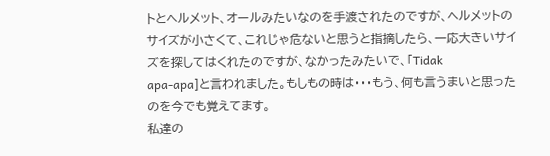トとヘルメット、オールみたいなのを手渡されたのですが、ヘルメットのサイズが小さくて、これじゃ危ないと思うと指摘したら、一応大きいサイズを探してはくれたのですが、なかったみたいで、「Tidak
apa-apa]と言われました。もしもの時は・・・もう、何も言うまいと思ったのを今でも覚えてます。
私達の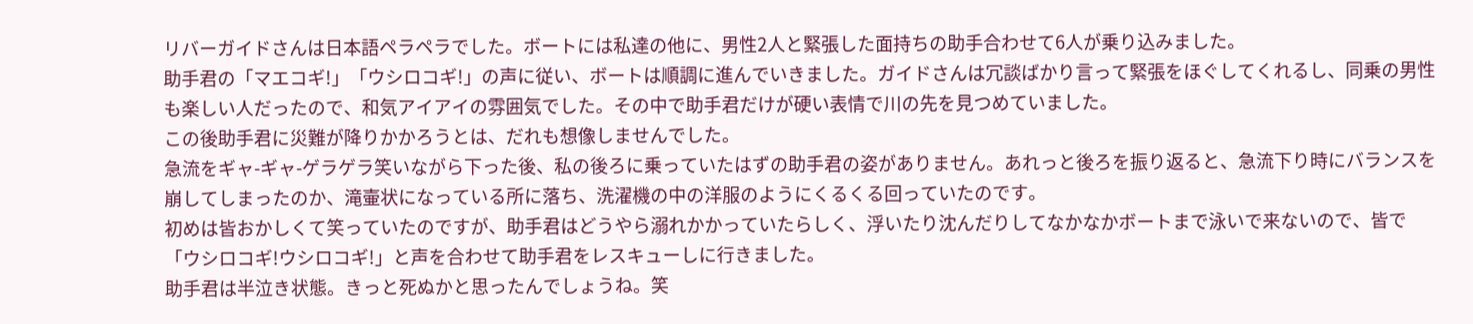リバーガイドさんは日本語ペラペラでした。ボートには私達の他に、男性2人と緊張した面持ちの助手合わせて6人が乗り込みました。
助手君の「マエコギ!」「ウシロコギ!」の声に従い、ボートは順調に進んでいきました。ガイドさんは冗談ばかり言って緊張をほぐしてくれるし、同乗の男性も楽しい人だったので、和気アイアイの雰囲気でした。その中で助手君だけが硬い表情で川の先を見つめていました。
この後助手君に災難が降りかかろうとは、だれも想像しませんでした。
急流をギャ-ギャ-ゲラゲラ笑いながら下った後、私の後ろに乗っていたはずの助手君の姿がありません。あれっと後ろを振り返ると、急流下り時にバランスを崩してしまったのか、滝壷状になっている所に落ち、洗濯機の中の洋服のようにくるくる回っていたのです。
初めは皆おかしくて笑っていたのですが、助手君はどうやら溺れかかっていたらしく、浮いたり沈んだりしてなかなかボートまで泳いで来ないので、皆で「ウシロコギ!ウシロコギ!」と声を合わせて助手君をレスキューしに行きました。
助手君は半泣き状態。きっと死ぬかと思ったんでしょうね。笑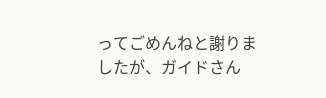ってごめんねと謝りましたが、ガイドさん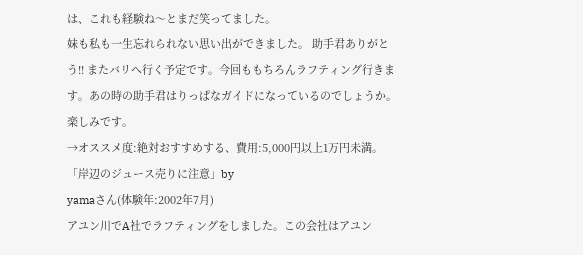は、これも経験ね〜とまだ笑ってました。
妹も私も一生忘れられない思い出ができました。 助手君ありがとう!! またバリへ行く予定です。今回ももちろんラフティング行きます。あの時の助手君はりっぱなガイドになっているのでしょうか。
楽しみです。
→オススメ度:絶対おすすめする、費用:5,000円以上1万円未満。
「岸辺のジュース売りに注意」by
yamaさん(体験年:2002年7月)
アユン川でA社でラフティングをしました。この会社はアユン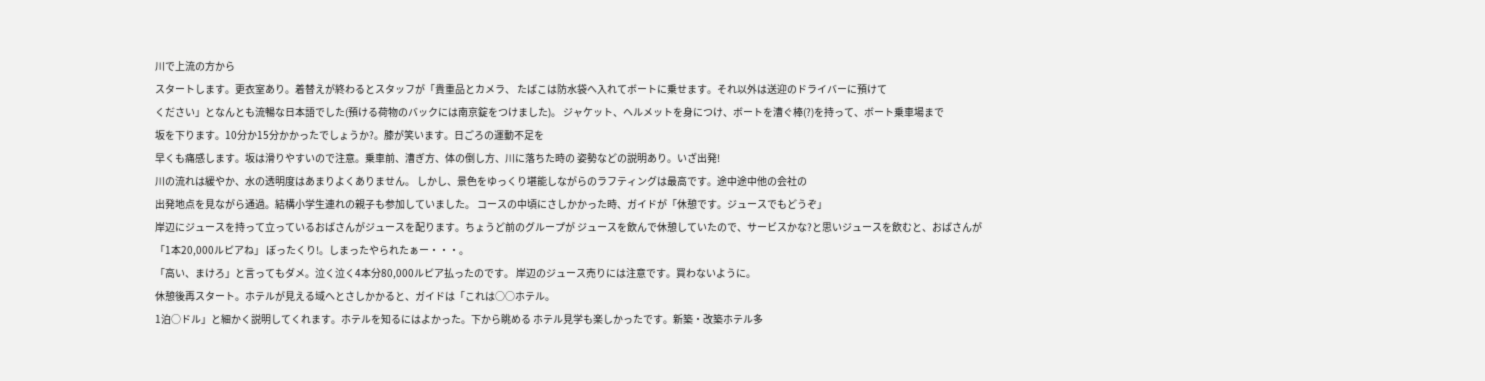川で上流の方から
スタートします。更衣室あり。着替えが終わるとスタッフが「貴重品とカメラ、 たばこは防水袋へ入れてボートに乗せます。それ以外は送迎のドライバーに預けて
ください」となんとも流暢な日本語でした(預ける荷物のバックには南京錠をつけました)。 ジャケット、ヘルメットを身につけ、ボートを漕ぐ棒(?)を持って、ボート乗車場まで
坂を下ります。10分か15分かかったでしょうか?。膝が笑います。日ごろの運動不足を
早くも痛感します。坂は滑りやすいので注意。乗車前、漕ぎ方、体の倒し方、川に落ちた時の 姿勢などの説明あり。いざ出発!
川の流れは緩やか、水の透明度はあまりよくありません。 しかし、景色をゆっくり堪能しながらのラフティングは最高です。途中途中他の会社の
出発地点を見ながら通過。結構小学生連れの親子も参加していました。 コースの中頃にさしかかった時、ガイドが「休憩です。ジュースでもどうぞ」
岸辺にジュースを持って立っているおばさんがジュースを配ります。ちょうど前のグループが ジュースを飲んで休憩していたので、サービスかな?と思いジュースを飲むと、おばさんが
「1本20,000ルピアね」 ぼったくり!。しまったやられたぁー・・・。
「高い、まけろ」と言ってもダメ。泣く泣く4本分80,000ルピア払ったのです。 岸辺のジュース売りには注意です。買わないように。
休憩後再スタート。ホテルが見える域へとさしかかると、ガイドは「これは○○ホテル。
1泊○ドル」と細かく説明してくれます。ホテルを知るにはよかった。下から眺める ホテル見学も楽しかったです。新築・改築ホテル多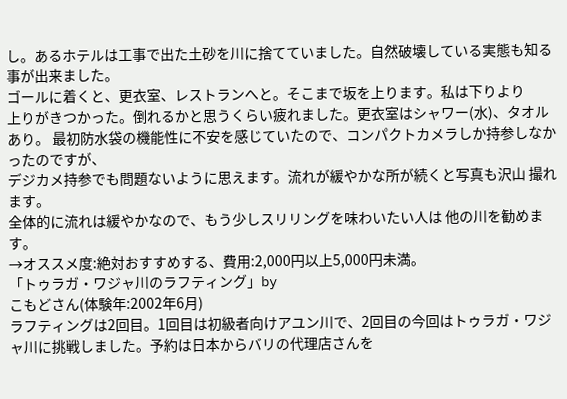し。あるホテルは工事で出た土砂を川に捨てていました。自然破壊している実態も知る事が出来ました。
ゴールに着くと、更衣室、レストランへと。そこまで坂を上ります。私は下りより
上りがきつかった。倒れるかと思うくらい疲れました。更衣室はシャワー(水)、タオルあり。 最初防水袋の機能性に不安を感じていたので、コンパクトカメラしか持参しなかったのですが、
デジカメ持参でも問題ないように思えます。流れが緩やかな所が続くと写真も沢山 撮れます。
全体的に流れは緩やかなので、もう少しスリリングを味わいたい人は 他の川を勧めます。
→オススメ度:絶対おすすめする、費用:2,000円以上5,000円未満。
「トゥラガ・ワジャ川のラフティング」by
こもどさん(体験年:2002年6月)
ラフティングは2回目。1回目は初級者向けアユン川で、2回目の今回はトゥラガ・ワジャ川に挑戦しました。予約は日本からバリの代理店さんを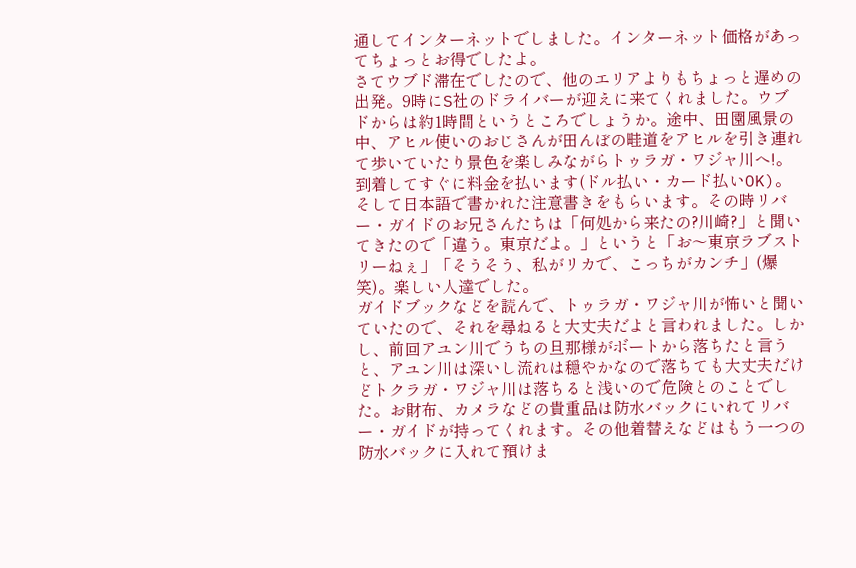通してインターネットでしました。インターネット価格があってちょっとお得でしたよ。
さてウブド滞在でしたので、他のエリアよりもちょっと遅めの出発。9時にS社のドライバーが迎えに来てくれました。ウブドからは約1時間というところでしょうか。途中、田園風景の中、アヒル使いのおじさんが田んぼの畦道をアヒルを引き連れて歩いていたり景色を楽しみながらトゥラガ・ワジャ川へ!。到着してすぐに料金を払います(ドル払い・カード払いOK)。そして日本語で書かれた注意書きをもらいます。その時リバー・ガイドのお兄さんたちは「何処から来たの?川崎?」と聞いてきたので「違う。東京だよ。」というと「お〜東京ラブストリーねぇ」「そうそう、私がリカで、こっちがカンチ」(爆笑)。楽しい人達でした。
ガイドブックなどを読んで、トゥラガ・ワジャ川が怖いと聞いていたので、それを尋ねると大丈夫だよと言われました。しかし、前回アユン川でうちの旦那様がボートから落ちたと言うと、アユン川は深いし流れは穏やかなので落ちても大丈夫だけどトクラガ・ワジャ川は落ちると浅いので危険とのことでした。お財布、カメラなどの貴重品は防水バックにいれてリバー・ガイドが持ってくれます。その他着替えなどはもう一つの防水バックに入れて預けま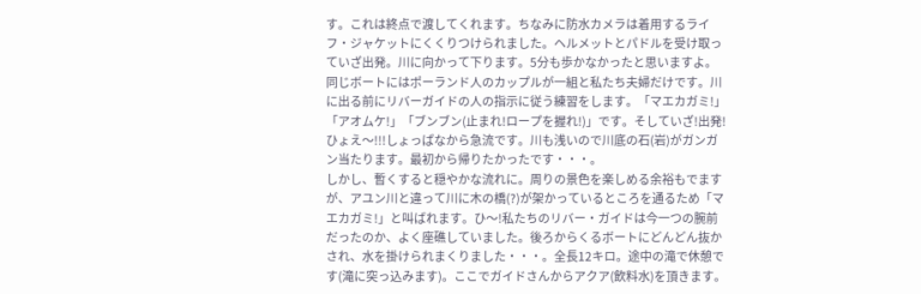す。これは終点で渡してくれます。ちなみに防水カメラは着用するライフ・ジャケットにくくりつけられました。ヘルメットとパドルを受け取っていざ出発。川に向かって下ります。5分も歩かなかったと思いますよ。同じボートにはポーランド人のカップルが一組と私たち夫婦だけです。川に出る前にリバーガイドの人の指示に従う練習をします。「マエカガミ!」「アオムケ!」「ブンブン(止まれ!ロープを握れ!)」です。そしていざ!出発!
ひょえ〜!!!しょっぱなから急流です。川も浅いので川底の石(岩)がガンガン当たります。最初から帰りたかったです・・・。
しかし、暫くすると穏やかな流れに。周りの景色を楽しめる余裕もでますが、アユン川と違って川に木の橋(?)が架かっているところを通るため「マエカガミ!」と叫ばれます。ひ〜!私たちのリバー・ガイドは今一つの腕前だったのか、よく座礁していました。後ろからくるボートにどんどん抜かされ、水を掛けられまくりました・・・。全長12キロ。途中の滝で休憩です(滝に突っ込みます)。ここでガイドさんからアクア(飲料水)を頂きます。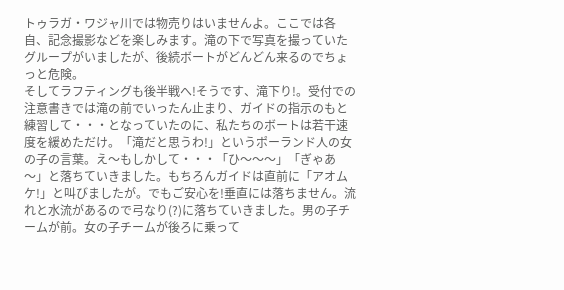トゥラガ・ワジャ川では物売りはいませんよ。ここでは各自、記念撮影などを楽しみます。滝の下で写真を撮っていたグループがいましたが、後続ボートがどんどん来るのでちょっと危険。
そしてラフティングも後半戦へ!そうです、滝下り!。受付での注意書きでは滝の前でいったん止まり、ガイドの指示のもと練習して・・・となっていたのに、私たちのボートは若干速度を緩めただけ。「滝だと思うわ!」というポーランド人の女の子の言葉。え〜もしかして・・・「ひ〜〜〜」「ぎゃあ〜」と落ちていきました。もちろんガイドは直前に「アオムケ!」と叫びましたが。でもご安心を!垂直には落ちません。流れと水流があるので弓なり(?)に落ちていきました。男の子チームが前。女の子チームが後ろに乗って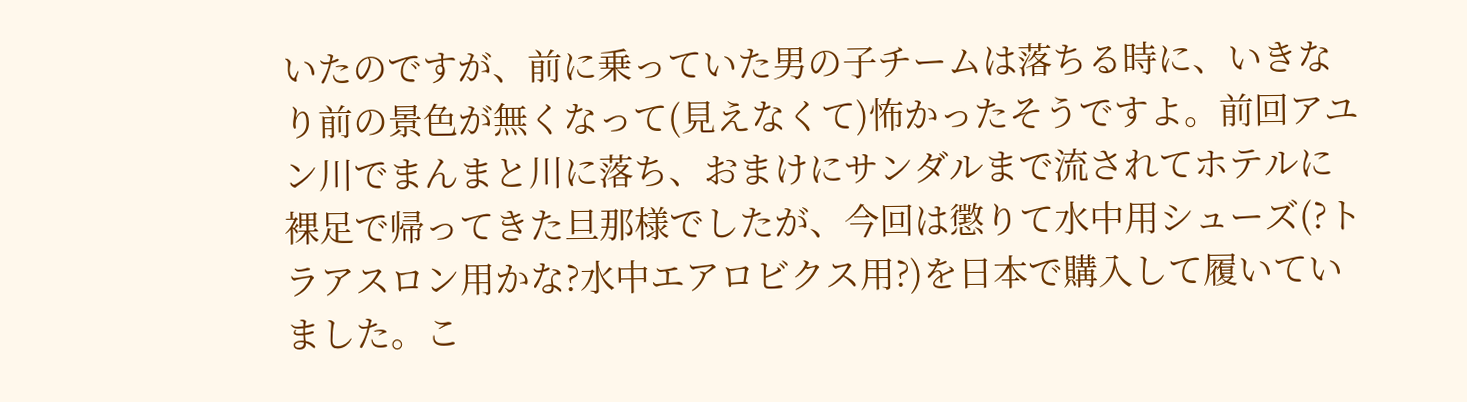いたのですが、前に乗っていた男の子チームは落ちる時に、いきなり前の景色が無くなって(見えなくて)怖かったそうですよ。前回アユン川でまんまと川に落ち、おまけにサンダルまで流されてホテルに裸足で帰ってきた旦那様でしたが、今回は懲りて水中用シューズ(?トラアスロン用かな?水中エアロビクス用?)を日本で購入して履いていました。こ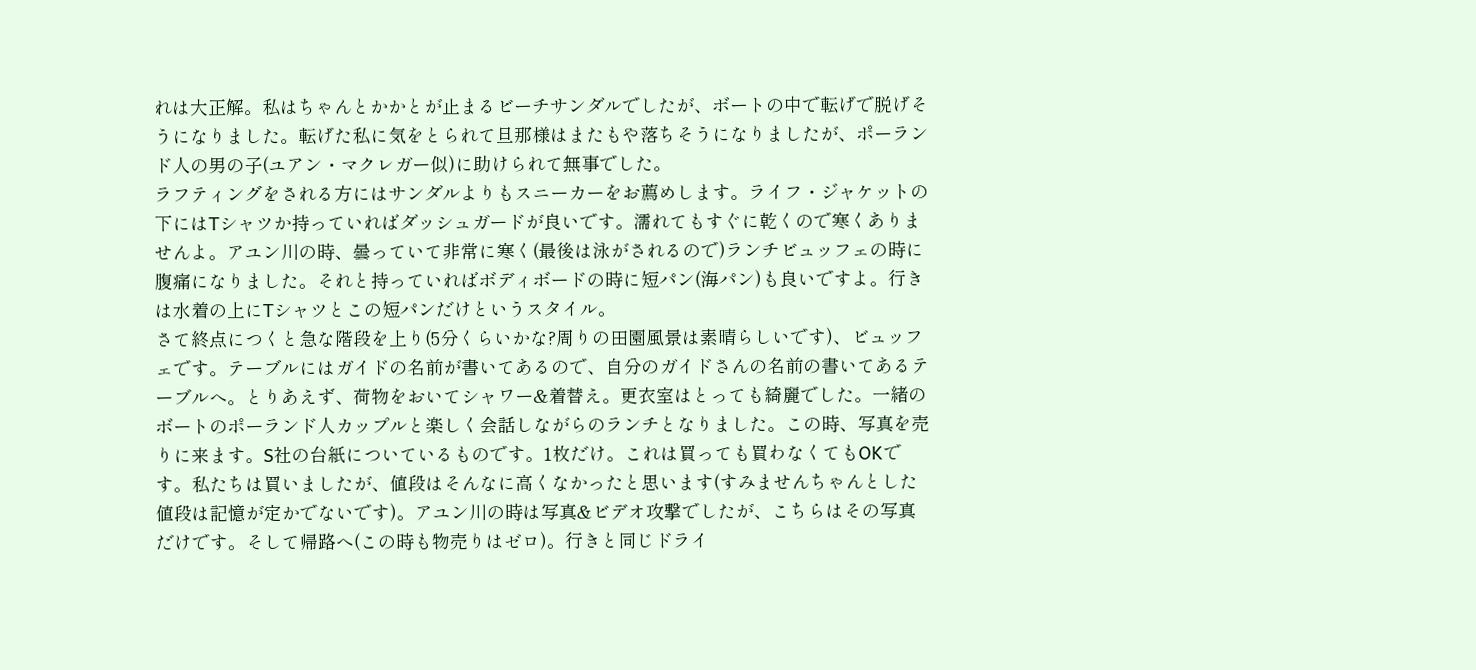れは大正解。私はちゃんとかかとが止まるビーチサンダルでしたが、ボートの中で転げで脱げそうになりました。転げた私に気をとられて旦那様はまたもや落ちそうになりましたが、ポーランド人の男の子(ユアン・マクレガー似)に助けられて無事でした。
ラフティングをされる方にはサンダルよりもスニーカーをお薦めします。ライフ・ジャケットの下にはTシャツか持っていればダッシュガードが良いです。濡れてもすぐに乾くので寒くありませんよ。アユン川の時、曇っていて非常に寒く(最後は泳がされるので)ランチビュッフェの時に腹痛になりました。それと持っていればボディボードの時に短パン(海パン)も良いですよ。行きは水着の上にTシャツとこの短パンだけというスタイル。
さて終点につくと急な階段を上り(5分くらいかな?周りの田園風景は素晴らしいです)、ビュッフェです。テーブルにはガイドの名前が書いてあるので、自分のガイドさんの名前の書いてあるテーブルへ。とりあえず、荷物をおいてシャワー&着替え。更衣室はとっても綺麗でした。一緒のボートのポーランド人カップルと楽しく会話しながらのランチとなりました。この時、写真を売りに来ます。S社の台紙についているものです。1枚だけ。これは買っても買わなくてもOKです。私たちは買いましたが、値段はそんなに高くなかったと思います(すみませんちゃんとした値段は記憶が定かでないです)。アユン川の時は写真&ビデオ攻撃でしたが、こちらはその写真だけです。そして帰路へ(この時も物売りはゼロ)。行きと同じドライ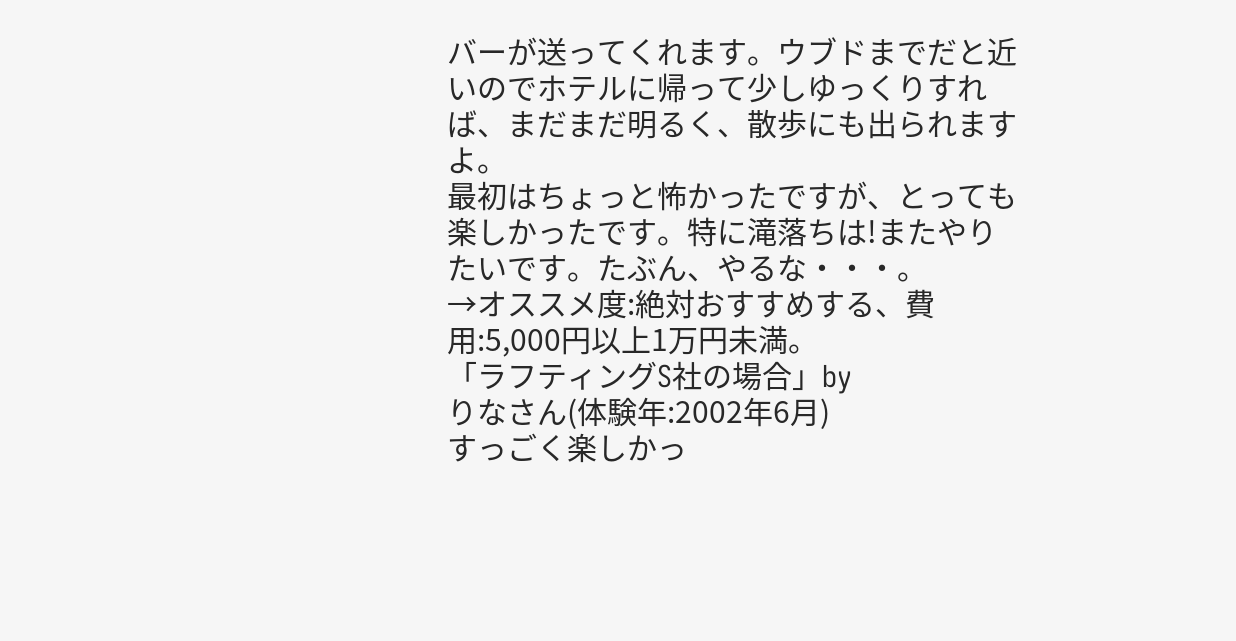バーが送ってくれます。ウブドまでだと近いのでホテルに帰って少しゆっくりすれば、まだまだ明るく、散歩にも出られますよ。
最初はちょっと怖かったですが、とっても楽しかったです。特に滝落ちは!またやりたいです。たぶん、やるな・・・。
→オススメ度:絶対おすすめする、費用:5,000円以上1万円未満。
「ラフティングS社の場合」by
りなさん(体験年:2002年6月)
すっごく楽しかっ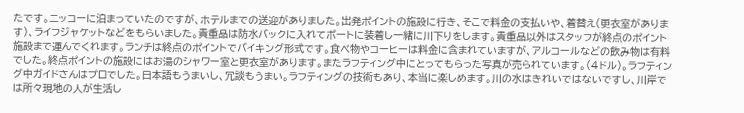たです。ニッコーに泊まっていたのですが、ホテルまでの送迎がありました。出発ポイントの施設に行き、そこで料金の支払いや、着替え(更衣室があります)、ライフジャケットなどをもらいました。貴重品は防水バックに入れてボートに装着し一緒に川下りをします。貴重品以外はスタッフが終点のポイント施設まで運んでくれます。ランチは終点のポイントでバイキング形式です。食べ物やコーヒーは料金に含まれていますが、アルコールなどの飲み物は有料でした。終点ポイントの施設にはお湯のシャワー室と更衣室があります。またラフティング中にとってもらった写真が売られています。(4ドル)。ラフティング中ガイドさんはプロでした。日本語もうまいし、冗談もうまい。ラフティングの技術もあり、本当に楽しめます。川の水はきれいではないですし、川岸では所々現地の人が生活し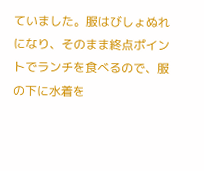ていました。服はびしょぬれになり、そのまま終点ポイントでランチを食べるので、服の下に水着を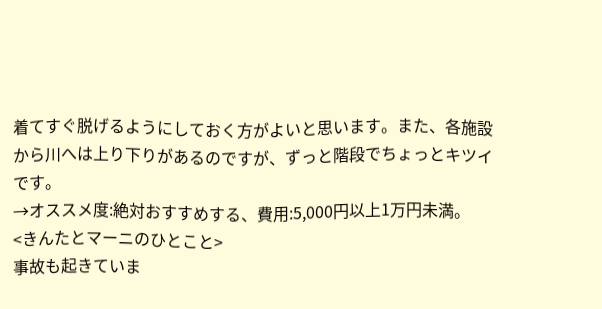着てすぐ脱げるようにしておく方がよいと思います。また、各施設から川へは上り下りがあるのですが、ずっと階段でちょっとキツイです。
→オススメ度:絶対おすすめする、費用:5,000円以上1万円未満。
<きんたとマーニのひとこと>
事故も起きていま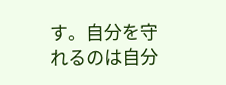す。自分を守れるのは自分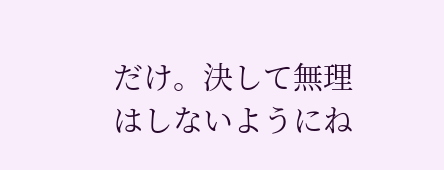だけ。決して無理はしないようにね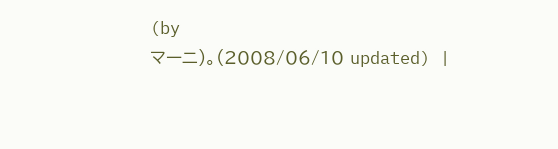(by
マーニ)。(2008/06/10 updated) |